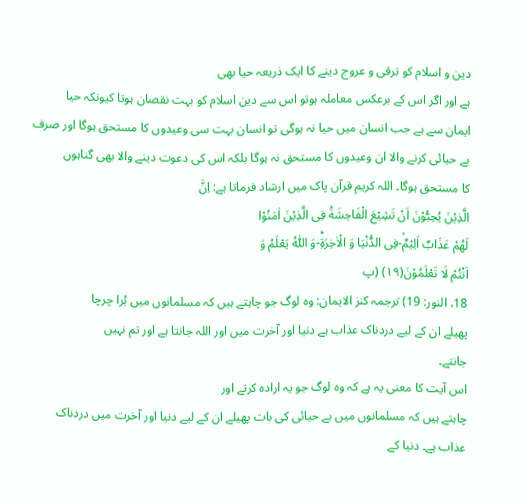دین و اسلام کو ترقی و عروج دینے کا ایک ذریعہ حیا بھی
ہے اور اگر اس کے برعکس معاملہ ہوتو اس سے دین اسلام کو بہت نقصان ہوتا کیونکہ حیا
ایمان سے ہے جب انسان میں حیا نہ ہوگی تو انسان بہت سی وعیدوں کا مستحق ہوگا اور صرف
بے حیائی کرنے والا ان وعیدوں کا مستحق نہ ہوگا بلکہ اس کی دعوت دینے والا بھی گناہوں
کا مستحق ہوگا۔ اللہ کریم قرآن پاک میں ارشاد فرماتا ہے: اِنَّ
الَّذِیْنَ یُحِبُّوْنَ اَنْ تَشِیْعَ الْفَاحِشَةُ فِی الَّذِیْنَ اٰمَنُوْا
لَهُمْ عَذَابٌ اَلِیْمٌۙ-فِی الدُّنْیَا وَ الْاٰخِرَةِؕ-وَ اللّٰهُ یَعْلَمُ وَ
اَنْتُمْ لَا تَعْلَمُوْنَ(۱۹) (پ
18، النور: 19) ترجمہ کنز الایمان: وہ لوگ جو چاہتے ہیں کہ مسلمانوں میں بُرا چرچا
پھیلے ان کے لیے دردناک عذاب ہے دنیا اور آخرت میں اور اللہ جانتا ہے اور تم نہیں
جانتے۔
اس آیت کا معنی یہ ہے کہ وہ لوگ جو یہ ارادہ کرتے اور
چاہتے ہیں کہ مسلمانوں میں بے حیائی کی بات پھیلے ان کے لیے دنیا اور آخرت میں دردناک
عذاب ہے۔ دنیا کے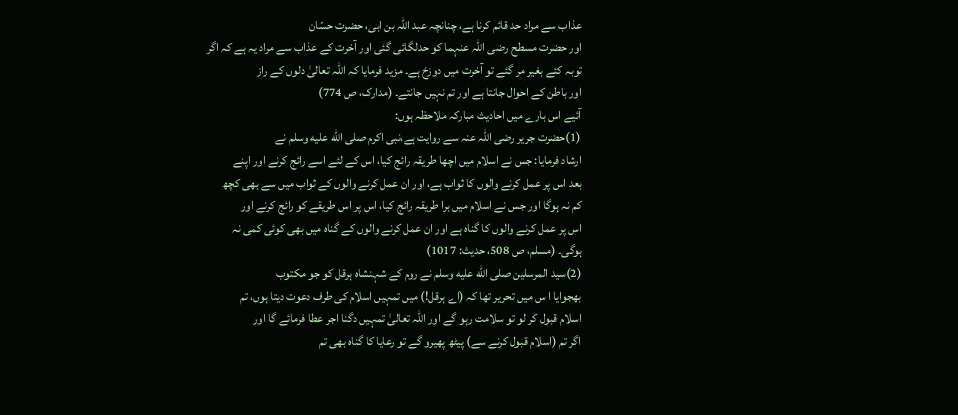عذاب سے مراد حد قائم کرنا ہے، چنانچہ عبد اللہ بن ابی، حضرت حسّان
اور حضرت مسطح رضی اللہ عنہما کو حدلگائی گئی اور آخرت کے عذاب سے مراد یہ ہے کہ اگر
توبہ کئے بغیر مر گئے تو آخرت میں دوزخ ہے۔ مزید فرمایا کہ اللہ تعالیٰ دلوں کے راز
اور باطن کے احوال جانتا ہے اور تم نہیں جانتے۔ (مدارک، ص 774)
آئیے اس بارے میں احادیث مبارکہ ملاحظہ ہوں:
(1)حضرت جریر رضی اللہ عنہ سے روایت ہے،نبی اکرم صلى الله عليه وسلم نے
ارشاد فرمایا: جس نے اسلام میں اچھا طریقہ رائج کیا، اس کے لئے اسے رائج کرنے اور اپنے
بعد اس پر عمل کرنے والوں کا ثواب ہے، اور ان عمل کرنے والوں کے ثواب میں سے بھی کچھ
کم نہ ہوگا اور جس نے اسلام میں برا طریقہ رائج کیا، اس پر اس طریقے کو رائج کرنے اور
اس پر عمل کرنے والوں کا گناہ ہے اور ان عمل کرنے والوں کے گناہ میں بھی کوئی کمی نہ
ہوگی۔ (مسلم، ص 508، حدیث: 1017)
(2)سید المرسلین صلى الله عليه وسلم نے روم کے شہنشاہ ہرقل کو جو مکتوب
بھجوایا ا س میں تحریر تھا کہ (اے ہرقل!) میں تمہیں اسلام کی طرف دعوت دیتا ہوں، تم
اسلام قبول کر لو تو سلامت رہو گے اور اللہ تعالیٰ تمہیں دگنا اجر عطا فرمائے گا اور
اگر تم (اسلام قبول کرنے سے) پیٹھ پھیرو گے تو رعایا کا گناہ بھی تم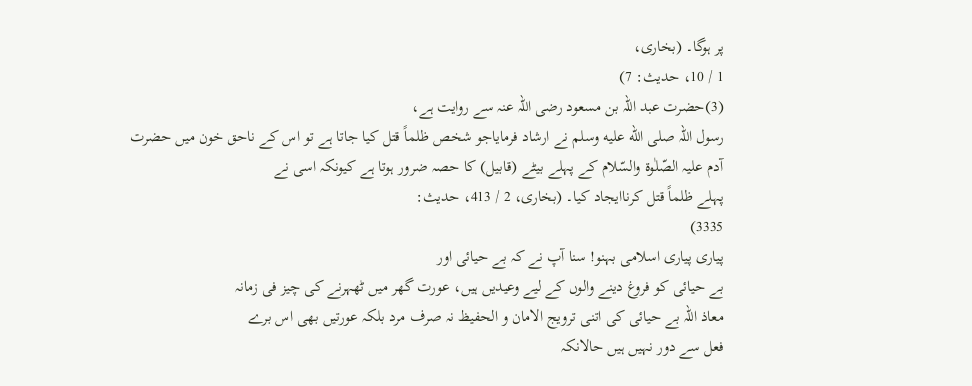پر ہوگا۔ (بخاری،
1 / 10، حدیث: 7)
(3)حضرت عبد اللہ بن مسعود رضی اللہ عنہ سے روایت ہے،
رسول اللہ صلى الله عليه وسلم نے ارشاد فرمایاجو شخص ظلماً قتل کیا جاتا ہے تو اس کے ناحق خون میں حضرت
آدم علیہ الصّلٰوۃ والسّلام کے پہلے بیٹے (قابیل) کا حصہ ضرور ہوتا ہے کیونکہ اسی نے
پہلے ظلماً قتل کرناایجاد کیا۔ (بخاری، 2 / 413، حدیث:
3335)
پیاری پیاری اسلامی بہنو! سنا آپ نے کہ بے حیائی اور
بے حیائی کو فروغ دینے والوں کے لیے وعیدیں ہیں، عورت گھر میں ٹھہرنے کی چیز فی زمانہ
معاذ اللہ بے حیائی کی اتنی ترویج الامان و الحفیظ نہ صرف مرد بلکہ عورتیں بھی اس برے
فعل سے دور نہیں ہیں حالانکہ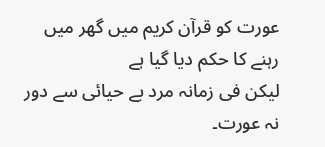عورت کو قرآن کریم میں گھر میں رہنے کا حکم دیا گیا ہے
لیکن فی زمانہ مرد بے حیائی سے دور نہ عورت۔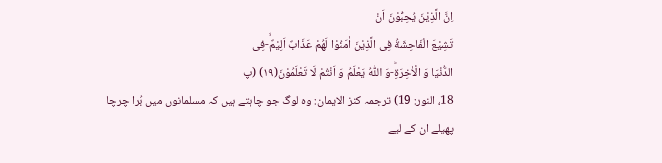اِنَّ الَّذِیْنَ یُحِبُّوْنَ اَنْ
تَشِیْعَ الْفَاحِشَةُ فِی الَّذِیْنَ اٰمَنُوْا لَهُمْ عَذَابٌ اَلِیْمٌۙ-فِی
الدُّنْیَا وَ الْاٰخِرَةِؕ-وَ اللّٰهُ یَعْلَمُ وَ اَنْتُمْ لَا تَعْلَمُوْنَ(۱۹) (پ
18، النور: 19) ترجمہ کنز الایمان: وہ لوگ جو چاہتے ہیں کہ مسلمانوں میں بُرا چرچا
پھیلے ان کے لیے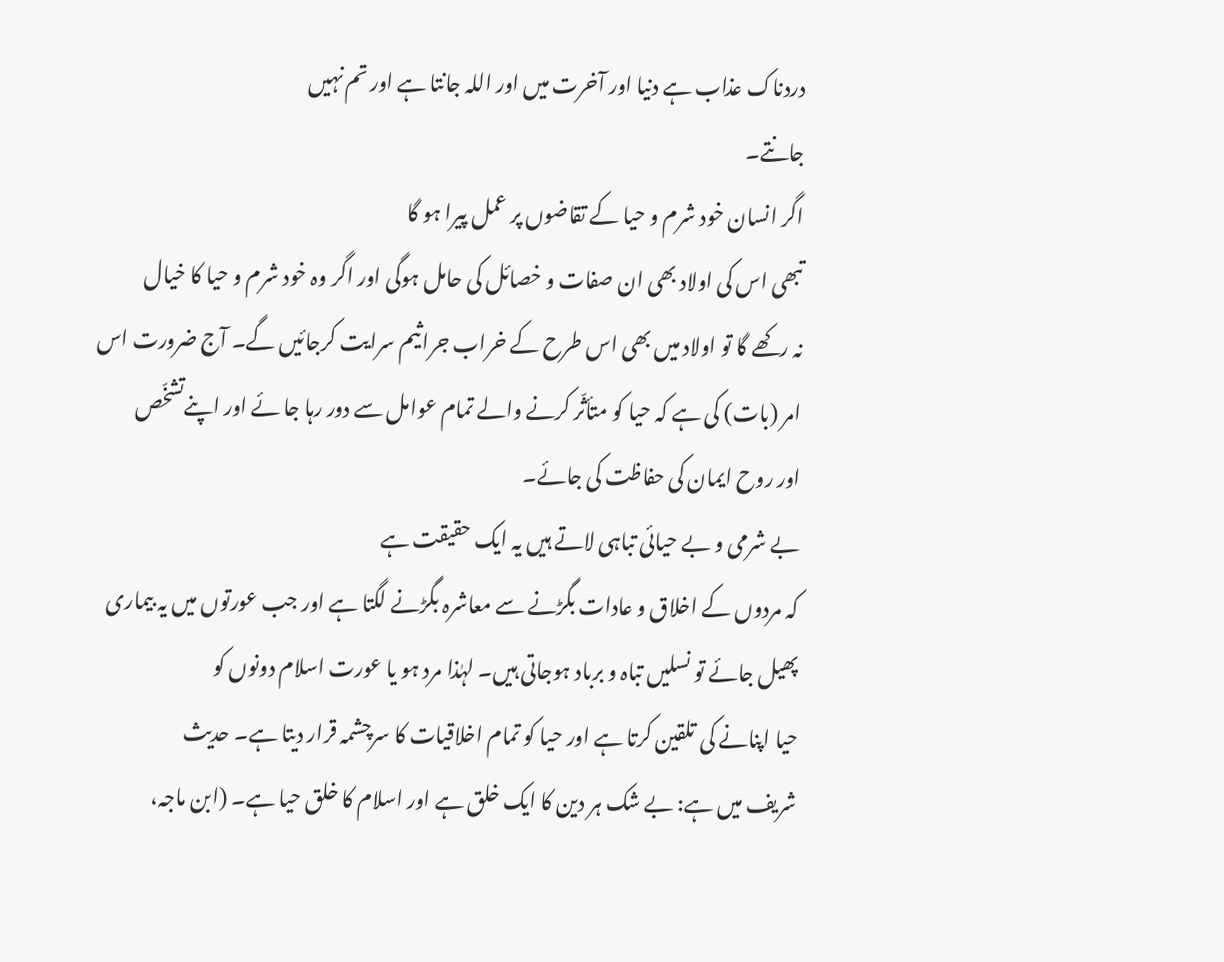دردناک عذاب ہے دنیا اور آخرت میں اور اللہ جانتا ہے اور تم نہیں
جانتے۔
اگر انسان خود شرم و حیا کے تقاضوں پر عمل پیرا ہو گا
تبھی اس کی اولاد بھی ان صفات و خصائل کی حامل ہوگی اور اگر وہ خود شرم و حیا کا خیال
نہ رکھے گا تو اولاد میں بھی اس طرح کے خراب جراثیم سرایت کرجائیں گے۔ آج ضرورت اس
امر (بات) کی ہے کہ حیا کو متأثّر کرنے والے تمام عوامل سے دور رہا جا ئے اور اپنےتشخّص
اور روح ایمان کی حفاظت کی جائے۔
بے شرمی و بے حیائی تباہی لاتے ہیں یہ ایک حقیقت ہے
کہ مردوں کے اخلاق و عادات بگڑنے سے معاشرہ بگڑنے لگتا ہے اور جب عورتوں میں یہ بیماری
پھیل جائے تو نسلیں تباہ و برباد ہوجاتی ہیں۔ لہٰذا مرد ہو یا عورت اسلام دونوں کو
حیا اپنانے کی تلقین کرتا ہے اور حیا کو تمام اخلاقیات کا سرچشمہ قرار دیتا ہے۔ حدیث
شریف میں ہے: بے شک ہر دین کا ایک خلق ہے اور اسلام کا خلق حیا ہے۔ (ابن ماجہ،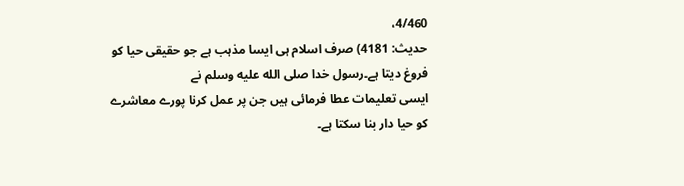4/460،
حدیث: 4181) صرف اسلام ہی ایسا مذہب ہے جو حقیقی حیا کو فروغ دیتا ہے۔رسول خدا صلى الله عليه وسلم نے
ایسی تعلیمات عطا فرمائی ہیں جن پر عمل کرنا پورے معاشرے کو حیا دار بنا سکتا ہے۔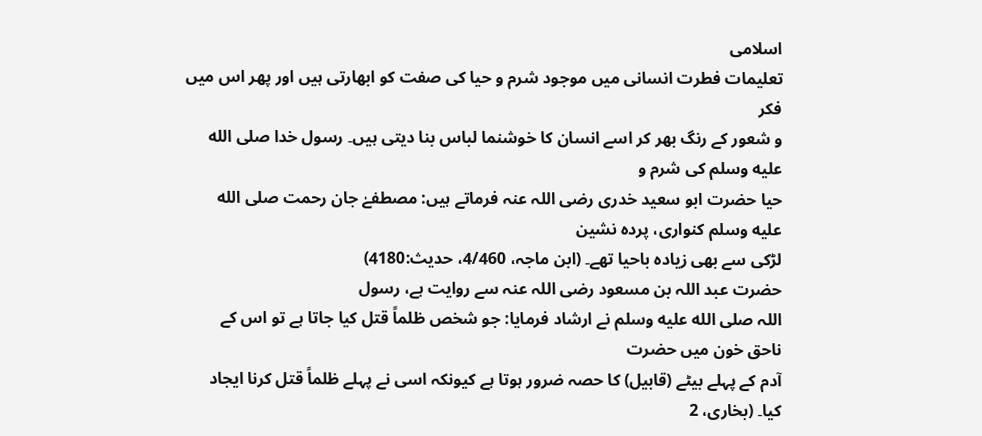اسلامی
تعلیمات فطرت انسانی میں موجود شرم و حیا کی صفت کو ابھارتی ہیں اور پھر اس میں فکر
و شعور کے رنگ بھر کر اسے انسان کا خوشنما لباس بنا دیتی ہیں۔ رسول خدا صلى الله عليه وسلم کی شرم و
حیا حضرت ابو سعید خدری رضی اللہ عنہ فرماتے ہیں: مصطفےٰ جان رحمت صلى الله عليه وسلم کنواری، پردہ نشین
لڑکی سے بھی زیادہ باحیا تھے۔ (ابن ماجہ، 4/460، حدیث:4180)
حضرت عبد اللہ بن مسعود رضی اللہ عنہ سے روایت ہے، رسول
اللہ صلى الله عليه وسلم نے ارشاد فرمایا: جو شخص ظلماً قتل کیا جاتا ہے تو اس کے ناحق خون میں حضرت
آدم کے پہلے بیٹے (قابیل) کا حصہ ضرور ہوتا ہے کیونکہ اسی نے پہلے ظلماً قتل کرنا ایجاد
کیا۔ (بخاری، 2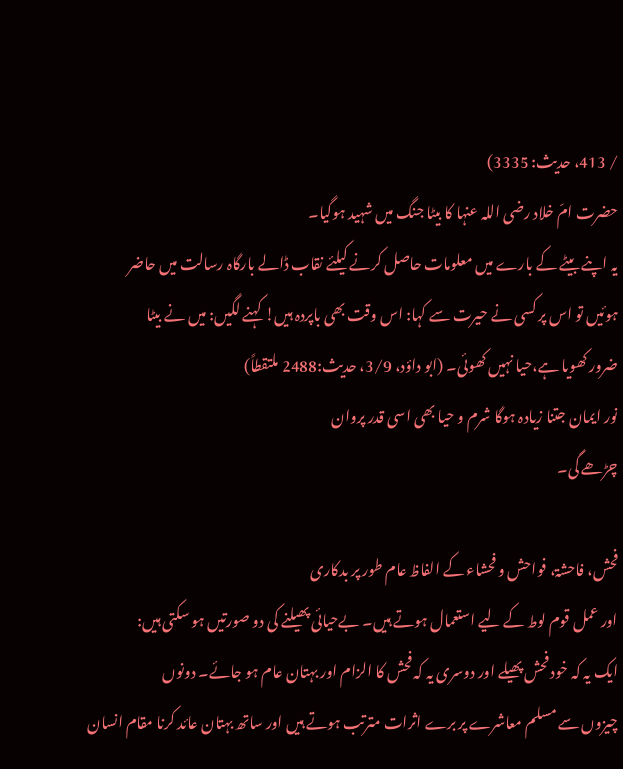/ 413، حدیث: 3335)
حضرت امّ خلاد رضی اللہ عنہا کا بیٹا جنگ میں شہید ہوگیا۔
یہ اپنے بیٹے کے بارے میں معلومات حاصل کرنے کیلئے نقاب ڈالے بارگاہ رسالت میں حاضر
ہوئیں تو اس پر کسی نے حیرت سے کہا: اس وقت بھی باپردہ ہیں! کہنے لگیں: میں نے بیٹا
ضرور کھویا ہے،حیا نہیں کھوئی۔ (ابو داؤد، 3/9، حدیث:2488 ملتقطاً)
نور ایمان جتنا زیادہ ہوگا شرم و حیا بھی اسی قدر پروان
چڑھے گی۔

فحش، فاحشۃ، فواحش و فحشاء کے الفاظ عام طور پر بدکاری
اور عمل قوم لوط کے لیے استعمال ہوتے ہیں۔ بےحیائی پھیلنے کی دو صورتیں ہو سکتی ہیں:
ایک یہ کہ خود فحش پھیلے اور دوسری یہ کہ فحش کا الزام اور بہتان عام ہو جائے۔ دونوں
چیزوں سے مسلم معاشرے پر برے اثرات مترتب ہوتے ہیں اور ساتھ بہتان عائد کرنا مقام انسان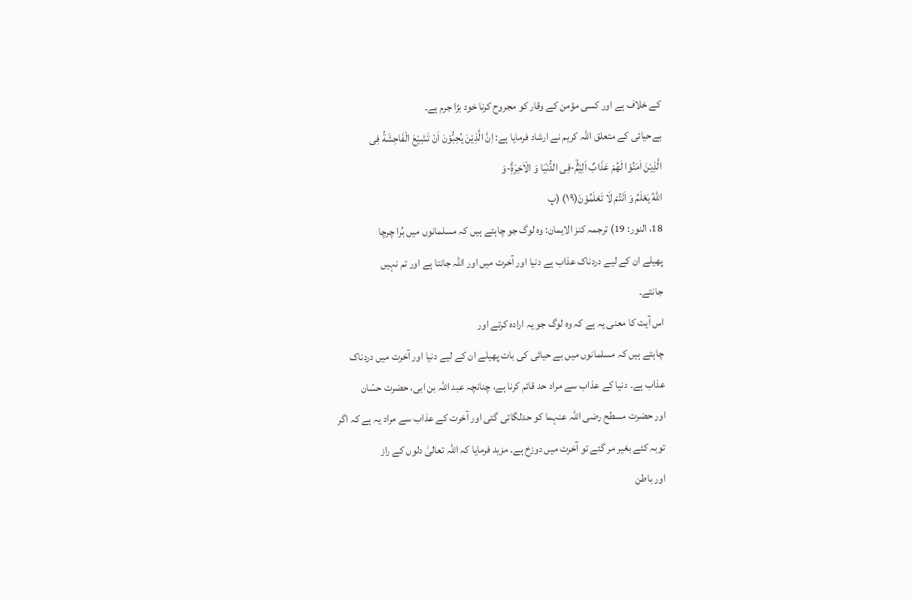کے خلاف ہے اور کسی مؤمن کے وقار کو مجروح کرنا خود بڑا جرم ہے۔
بےحیائی کے متعلق اللہ کریم نے ارشاد فرمایا ہے: اِنَّ الَّذِیْنَ یُحِبُّوْنَ اَنْ تَشِیْعَ الْفَاحِشَةُ فِی
الَّذِیْنَ اٰمَنُوْا لَهُمْ عَذَابٌ اَلِیْمٌۙ-فِی الدُّنْیَا وَ الْاٰخِرَةِؕ-وَ
اللّٰهُ یَعْلَمُ وَ اَنْتُمْ لَا تَعْلَمُوْنَ(۱۹) (پ
18، النور: 19) ترجمہ کنز الایمان: وہ لوگ جو چاہتے ہیں کہ مسلمانوں میں بُرا چرچا
پھیلے ان کے لیے دردناک عذاب ہے دنیا اور آخرت میں اور اللہ جانتا ہے اور تم نہیں
جانتے۔
اس آیت کا معنی یہ ہے کہ وہ لوگ جو یہ ارادہ کرتے اور
چاہتے ہیں کہ مسلمانوں میں بے حیائی کی بات پھیلے ان کے لیے دنیا اور آخرت میں دردناک
عذاب ہے۔ دنیا کے عذاب سے مراد حد قائم کرنا ہے، چنانچہ عبد اللہ بن ابی، حضرت حسّان
اور حضرت مسطح رضی اللہ عنہما کو حدلگائی گئی اور آخرت کے عذاب سے مراد یہ ہے کہ اگر
توبہ کئے بغیر مر گئے تو آخرت میں دوزخ ہے۔ مزید فرمایا کہ اللہ تعالیٰ دلوں کے راز
اور باطن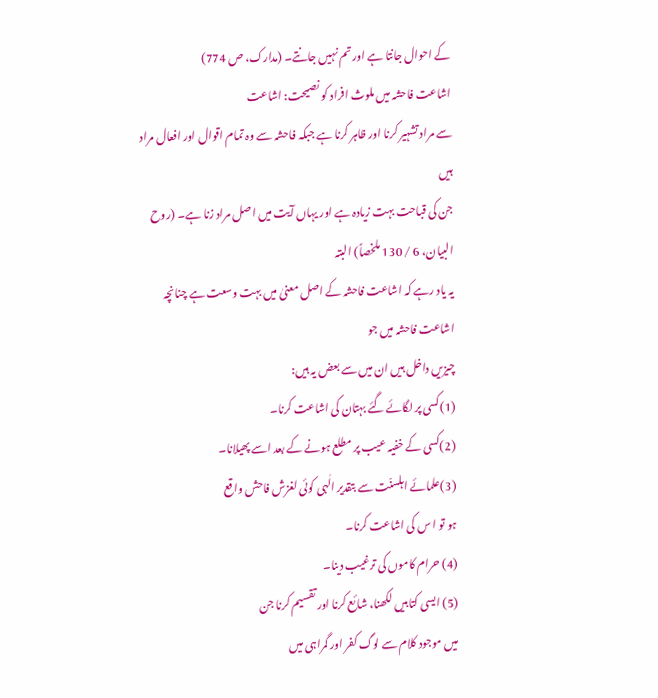کے احوال جانتا ہے اور تم نہیں جانتے۔ (مدارک، ص 774)
اشاعت فاحشہ میں ملوث افراد کو نصیحت: اشاعت
سے مراد تشہیر کرنا اور ظاہر کرنا ہے جبکہ فاحشہ سے وہ تمام اقوال اور افعال مراد ہیں
جن کی قباحت بہت زیادہ ہے اور یہاں آیت میں اصل مراد زنا ہے۔ (روح البیان، 6 / 130 ملخصاً) البتہ
یہ یاد رہے کہ اشاعت فاحشہ کے اصل معنیٰ میں بہت وسعت ہے چنانچہ اشاعت فاحشہ میں جو
چیزیں داخل ہیں ان میں سے بعض یہ ہیں:
(1)کسی پر لگائے گئے بہتان کی اشاعت کرنا۔
(2)کسی کے خفیہ عیب پر مطلع ہونے کے بعد اسے پھیلانا۔
(3)علمائے اہلسنّت سے بتقدیر الٰہی کوئی لغزش فاحش واقع
ہو تو ا س کی اشاعت کرنا۔
(4) حرام کاموں کی ترغیب دینا۔
(5) ایسی کتابیں لکھنا، شائع کرنا اور تقسیم کرنا جن
میں موجود کلام سے لوگ کفر اور گمراہی میں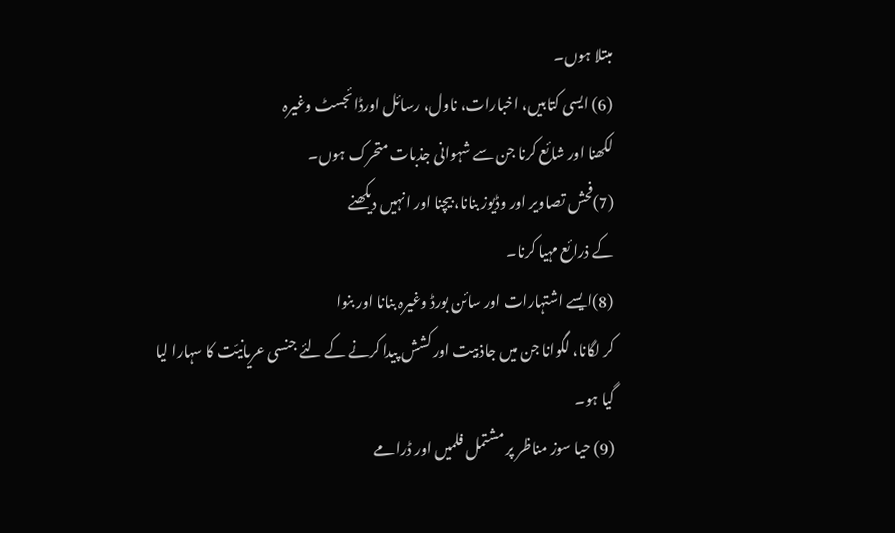مبتلا ہوں۔
(6) ایسی کتابیں، اخبارات، ناول، رسائل اورڈائجسٹ وغیرہ
لکھنا اور شائع کرنا جن سے شہوانی جذبات متحرک ہوں۔
(7)فحش تصاویر اور وڈیوز بنانا، بیچنا اور انہیں دیکھنے
کے ذرائع مہیا کرنا۔
(8)ایسے اشتہارات اور سائن بورڈ وغیرہ بنانا اور بنوا
کر لگانا، لگوانا جن میں جاذبیت اور کشش پیدا کرنے کے لئے جنسی عریانیّت کا سہارا لیا
گیا ہو۔
(9) حیا سوز مناظر پر مشتمل فلمیں اور ڈرامے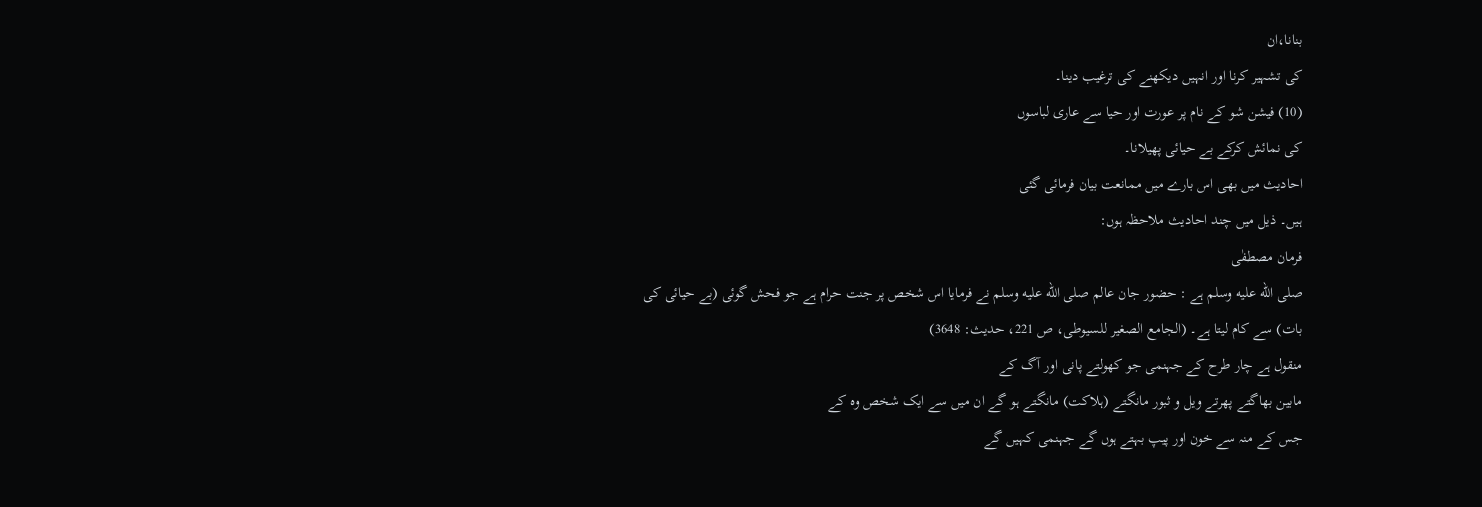بنانا،ان
کی تشہیر کرنا اور انہیں دیکھنے کی ترغیب دینا۔
(10) فیشن شو کے نام پر عورت اور حیا سے عاری لباسوں
کی نمائش کرکے بے حیائی پھیلانا۔
احادیث میں بھی اس بارے میں ممانعت بیان فرمائی گئی
ہیں۔ ذیل میں چند احادیث ملاحظہ ہوں:
فرمان مصطفٰی
صلى الله عليه وسلم ہے : حضور جان عالم صلى الله عليه وسلم نے فرمایا اس شخص پر جنت حرام ہے جو فحش گوئی (بے حیائی کی
بات) سے کام لیتا ہے۔ (الجامع الصغیر للسیوطی، ص 221، حدیث: 3648)
منقول ہے چار طرح کے جہنمی جو کھولتے پانی اور آگ کے
مابین بھاگتے پھرتے ویل و ثبور مانگتے (ہلاکت) مانگتے ہو گے ان میں سے ایک شخص وہ کے
جس کے منہ سے خون اور پیپ بہتے ہوں گے جہنمی کہیں گے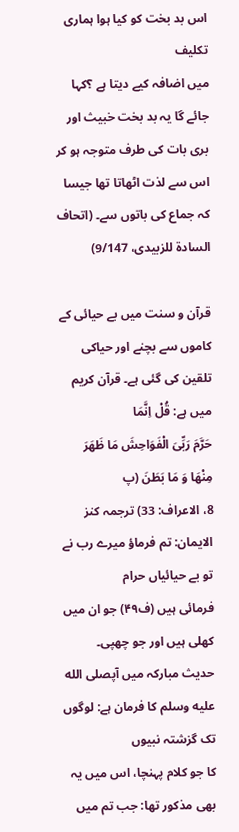اس بد بخت کو کیا ہوا ہماری تکلیف
میں اضافہ کیے دیتا ہے ؟کہا جائے گا یہ بد بخت خبیث اور بری بات کی طرف متوجہ ہو کر
اس سے لذت اٹھاتا تھا جیسا کہ جماع کی باتوں سے۔ (اتحاف السادۃ للزبيدی، 9/147)

قرآن و سنت میں بے حیائی کے کاموں سے بچنے اور حیاکی
تلقین کی گئی ہے۔ قرآن کریم میں ہے: قُلْ اِنَّمَا
حَرَّمَ رَبِّیَ الْفَوَاحِشَ مَا ظَهَرَ مِنْهَا وَ مَا بَطَنَ (پ
8، الاعراف: 33) ترجمہ کنز الایمان: تم فرماؤ میرے رب نے تو بے حیائیاں حرام
فرمائی ہیں (ف۴۹) جو ان میں کھلی ہیں اور جو چھپی۔
حدیث مبارکہ میں آپصلى الله عليه وسلم کا فرمان ہے: لوگوں تک گزشتہ نبیوں
کا جو کلام پہنچا، اس میں یہ بھی مذکور تھا: جب تم میں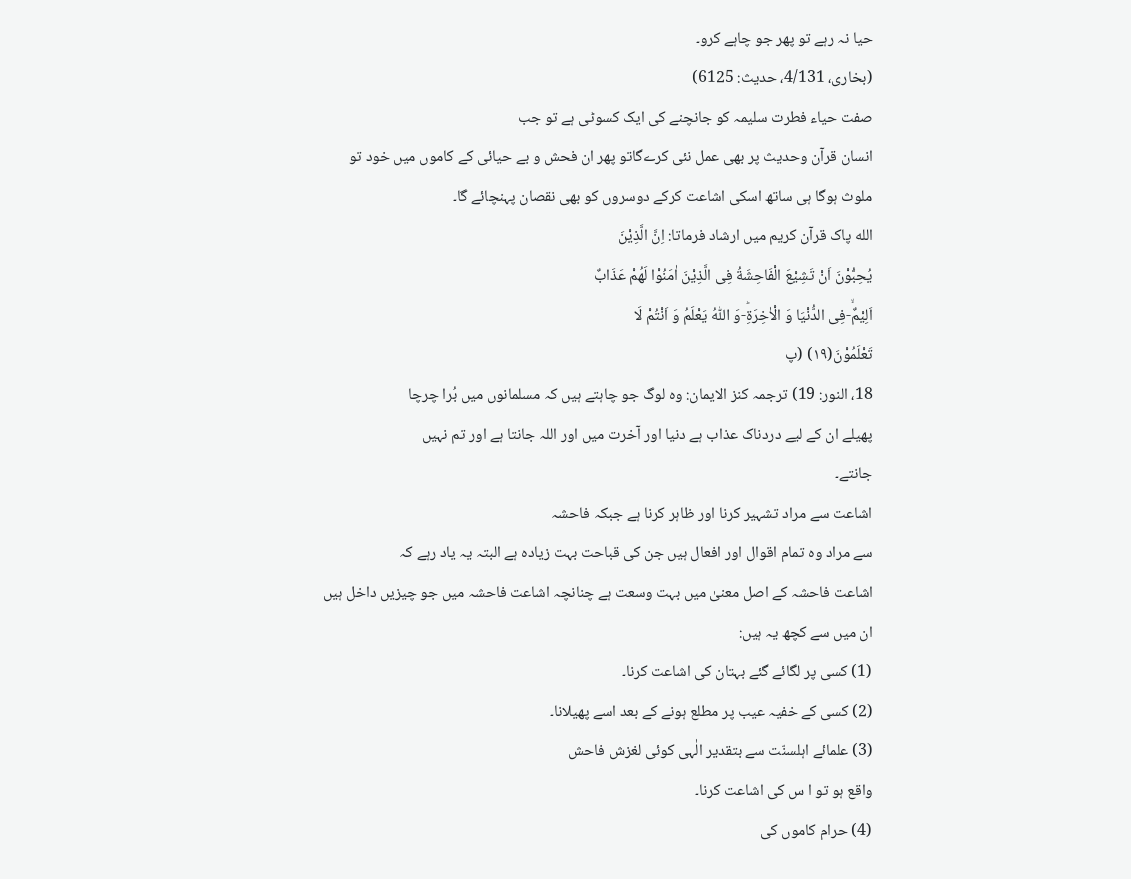حیا نہ رہے تو پھر جو چاہے کرو۔
(بخاری، 4/131، حدیث: 6125)
صفت حیاء فطرت سلیمہ کو جانچنے کی ایک کسوٹی ہے تو جب
انسان قرآن وحدیث پر بھی عمل نئی کرےگاتو پھر ان فحش و بے حیائی کے کاموں میں خود تو
ملوث ہوگا ہی ساتھ اسکی اشاعت کرکے دوسروں کو بھی نقصان پہنچائے گا۔
الله پاک قرآن کریم میں ارشاد فرماتا: اِنَّ الَّذِیْنَ
یُحِبُّوْنَ اَنْ تَشِیْعَ الْفَاحِشَةُ فِی الَّذِیْنَ اٰمَنُوْا لَهُمْ عَذَابٌ
اَلِیْمٌۙ-فِی الدُّنْیَا وَ الْاٰخِرَةِؕ-وَ اللّٰهُ یَعْلَمُ وَ اَنْتُمْ لَا
تَعْلَمُوْنَ(۱۹) (پ
18، النور: 19) ترجمہ کنز الایمان: وہ لوگ جو چاہتے ہیں کہ مسلمانوں میں بُرا چرچا
پھیلے ان کے لیے دردناک عذاب ہے دنیا اور آخرت میں اور اللہ جانتا ہے اور تم نہیں
جانتے۔
اشاعت سے مراد تشہیر کرنا اور ظاہر کرنا ہے جبکہ فاحشہ
سے مراد وہ تمام اقوال اور افعال ہیں جن کی قباحت بہت زیادہ ہے البتہ یہ یاد رہے کہ
اشاعت فاحشہ کے اصل معنیٰ میں بہت وسعت ہے چنانچہ اشاعت فاحشہ میں جو چیزیں داخل ہیں
ان میں سے کچھ یہ ہیں:
(1) کسی پر لگائے گئے بہتان کی اشاعت کرنا۔
(2) کسی کے خفیہ عیب پر مطلع ہونے کے بعد اسے پھیلانا۔
(3) علمائے اہلسنّت سے بتقدیر الٰہی کوئی لغزش فاحش
واقع ہو تو ا س کی اشاعت کرنا۔
(4) حرام کاموں کی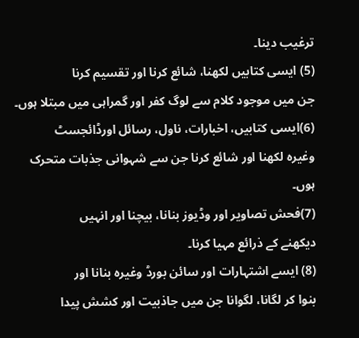ترغیب دینا۔
(5) ایسی کتابیں لکھنا، شائع کرنا اور تقسیم کرنا
جن میں موجود کلام سے لوگ کفر اور گمراہی میں مبتلا ہوں۔
(6)ایسی کتابیں، اخبارات، ناول، رسائل اورڈائجسٹ
وغیرہ لکھنا اور شائع کرنا جن سے شہوانی جذبات متحرک ہوں۔
(7)فحش تصاویر اور وڈیوز بنانا، بیچنا اور انہیں
دیکھنے کے ذرائع مہیا کرنا۔
(8) ایسے اشتہارات اور سائن بورڈ وغیرہ بنانا اور
بنوا کر لگانا، لگوانا جن میں جاذبیت اور کشش پیدا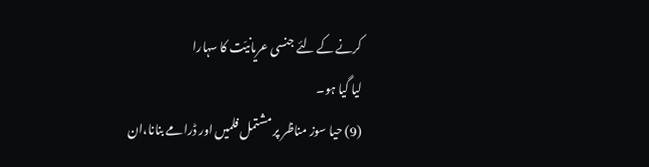کرنے کے لئے جنسی عریانیّت کا سہارا
لیا گیا ہو۔
(9) حیا سوز مناظر پر مشتمل فلمیں اور ڈرامے بنانا،ان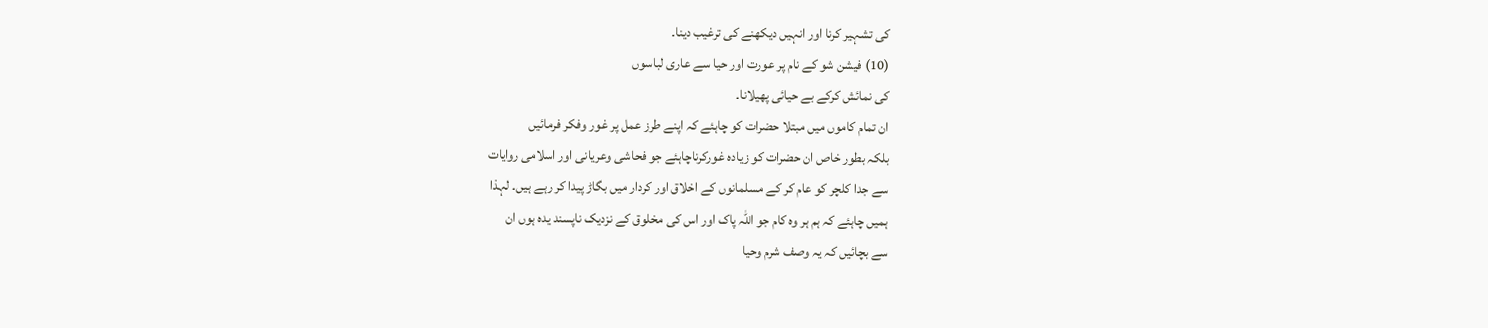کی تشہیر کرنا اور انہیں دیکھنے کی ترغیب دینا۔
(10) فیشن شو کے نام پر عورت اور حیا سے عاری لباسوں
کی نمائش کرکے بے حیائی پھیلانا۔
ان تمام کاموں میں مبتلا حضرات کو چاہئے کہ اپنے طرز عمل پر غور وفکر فرمائیں
بلکہ بطور خاص ان حضرات کو زیادہ غورکرناچاہئے جو فحاشی وعریانی اور اسلامی روایات
سے جدا کلچر کو عام کر کے مسلمانوں کے اخلاق اور کردار میں بگاڑ پیدا کر رہے ہیں۔ لہذا
ہمیں چاہئے کہ ہم ہر وہ کام جو اللہ پاک اور اس کی مخلوق کے نزدیک ناپسند یدہ ہوں ان
سے بچائیں کہ یہ وصف شرم وحیا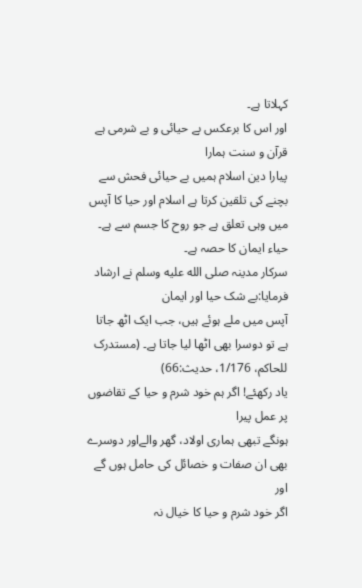کہلاتا ہے۔
اور اس کا برعکس بے حیائی و بے شرمی ہے قرآن و سنت ہمارا
پیارا دین اسلام ہمیں بے حیائی فحش سے بچنے کی تلقین کرتا ہے اسلام اور حیا کا آپس
میں وہی تعلق ہے جو روح کا جسم سے ہے۔ حیاء ایمان کا حصہ ہے۔
سرکار مدینہ صلى الله عليه وسلم نے ارشاد فرمایا:بے شک حیا اور ایمان
آپس میں ملے ہوئے ہیں، جب ایک اٹھ جاتا ہے تو دوسرا بھی اٹھا لیا جاتا ہے۔ (مستدرک
للحاکم، 1/176، حدیث:66)
یاد رکھئے! اگر ہم خود شرم و حیا کے تقاضوں پر عمل پیرا
ہونگے تبھی ہماری اولاد، گھر والےاور دوسرے بھی ان صفات و خصائل کی حامل ہوں گے اور
اگر خود شرم و حیا کا خیال نہ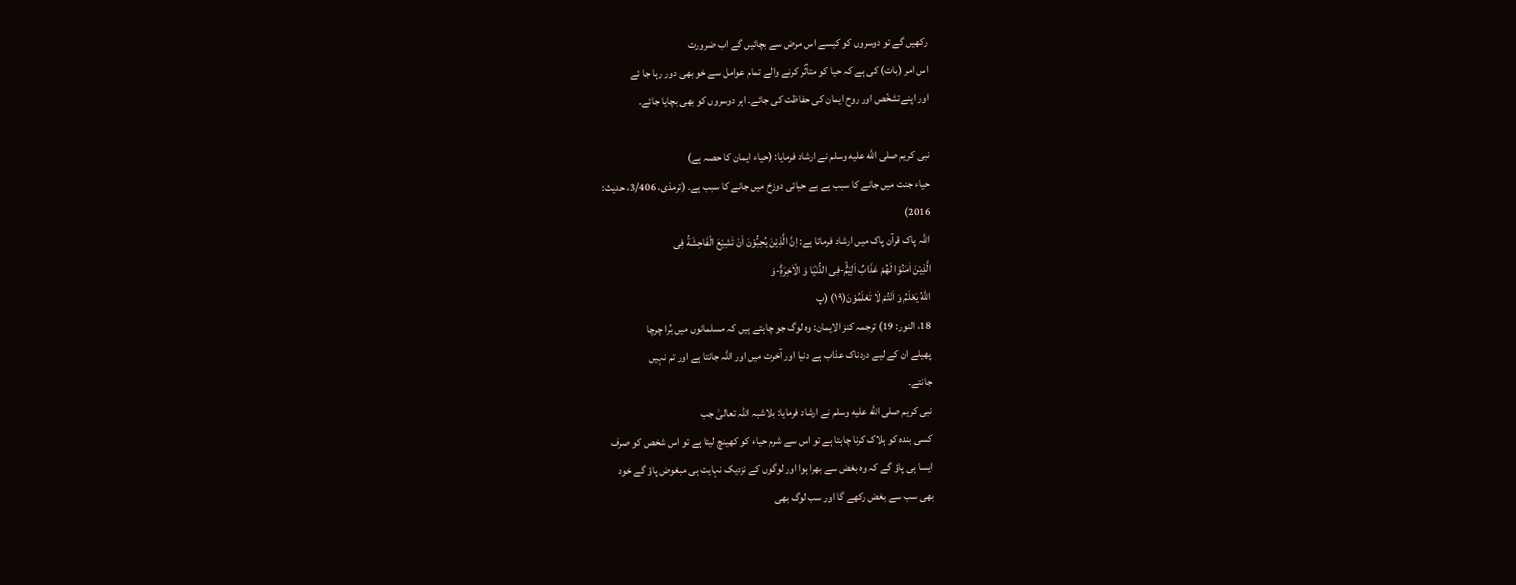رکھیں گے تو دوسروں کو کیسے اس مرض سے بچائیں گے اب ضرورت
اس امر (بات) کی ہے کہ حیا کو متأثّر کرنے والے تمام عوامل سے خو بھی دور رہا جا ئے
اور اپنےتشخّص اور روح ایمان کی حفاظت کی جائے۔ اہر دوسروں کو بھی بچایا جائے۔

نبی کریم صلى الله عليه وسلم نے ارشاد فرمایا: (حیاء ایمان کا حصہ ہے)
حیاء جنت میں جانے کا سبب ہے بے حیائی دوزخ میں جانے کا سبب ہے۔ (ترمذی، 3/406، حدیث:
2016)
اللہ پاک قرآن پاک میں ارشاد فرماتا ہے: اِنَّ الَّذِیْنَ یُحِبُّوْنَ اَنْ تَشِیْعَ الْفَاحِشَةُ فِی
الَّذِیْنَ اٰمَنُوْا لَهُمْ عَذَابٌ اَلِیْمٌۙ-فِی الدُّنْیَا وَ الْاٰخِرَةِؕ-وَ
اللّٰهُ یَعْلَمُ وَ اَنْتُمْ لَا تَعْلَمُوْنَ(۱۹) (پ
18، النور: 19) ترجمہ کنز الایمان: وہ لوگ جو چاہتے ہیں کہ مسلمانوں میں بُرا چرچا
پھیلے ان کے لیے دردناک عذاب ہے دنیا اور آخرت میں اور اللہ جانتا ہے اور تم نہیں
جانتے۔
نبی کریم صلى الله عليه وسلم نے ارشاد فرمایا: بلاشبہ اللہ تعالیٰ جب
کسی بندہ کو ہلاک کرنا چاہتا ہے تو اس سے شرم حیاء کو کھینچ لیتا ہے تو اس شخص کو صرف
ایسا ہی پاؤ گے کہ وہ بغض سے بھرا ہوا اور لوگوں کے نزدیک نہایت ہی مبغوض پاؤ گے خود
بھی سب سے بغض رکھے گا اور سب لوگ بھی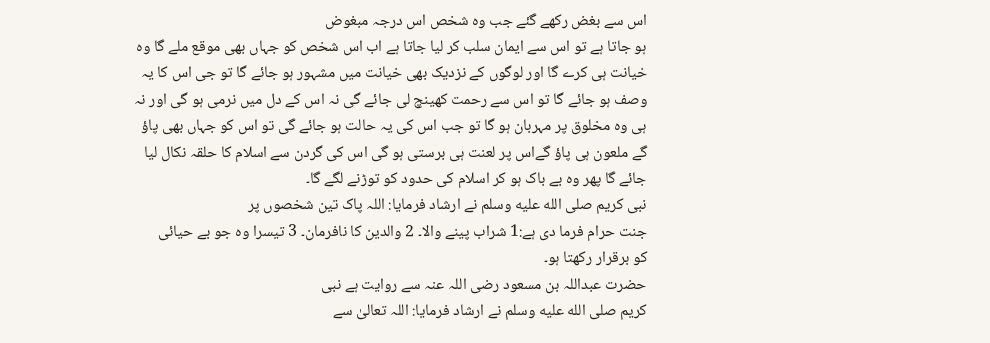اس سے بغض رکھے گئے جب وہ شخص اس درجہ مبغوض
ہو جاتا ہے تو اس سے ایمان سلب کر لیا جاتا ہے اب اس شخص کو جہاں بھی موقع ملے گا وہ
خیانت ہی کرے گا اور لوگوں کے نزدیک بھی خیانت میں مشہور ہو جائے گا تو جی اس کا یہ
وصف ہو جائے گا تو اس سے رحمت کھینچ لی جائے گی نہ اس کے دل میں نرمی ہو گی اور نہ
ہی وہ مخلوق پر مہربان ہو گا تو جب اس کی یہ حالت ہو جائے گی تو اس کو جہاں بھی پاؤ
گے ملعون ہی پاؤ گےاس پر لعنت ہی برستی ہو گی اس کی گردن سے اسلام کا حلقہ نکال لیا
جائے گا پھر وہ بے باک ہو کر اسلام کی حدود کو توڑنے لگے گا۔
نبی کریم صلى الله عليه وسلم نے ارشاد فرمایا: اللہ پاک تین شخصوں پر
جنت حرام فرما دی ہے:1 شراب پینے والا۔ 2 والدین کا نافرمان۔ 3 تیسرا وہ جو بے حیائی
کو برقرار رکھتا ہو۔
حضرت عبداللہ بن مسعود رضی اللہ عنہ سے روایت ہے نبی
کریم صلى الله عليه وسلم نے ارشاد فرمایا: اللہ تعالیٰ سے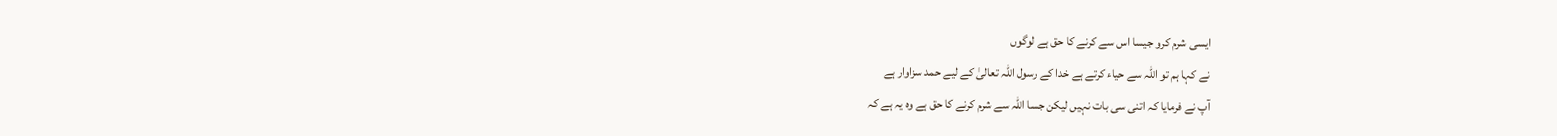ایسی شرم کرو جیسا اس سے کرنے کا حق ہے لوگوں
نے کہا ہم تو اللہ سے حیاء کرتے ہے خدا کے رسول اللہ تعالیٰ کے لیے حمد سزاوار ہے
آپ نے فرمایا کہ اتنی سی بات نہیں لیکن جسا اللہ سے شرم کرنے کا حق ہے وہ یہ ہے کہ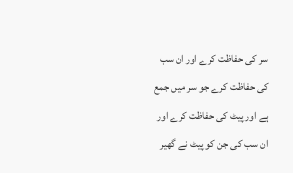سر کی حفاظت کرے اور ان سب کی حفاظت کرے جو سر میں جمع ہے اور پیٹ کی حفاظت کرے اور
ان سب کی جن کو پیٹ نے گھیر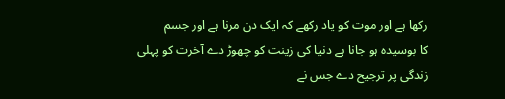رکھا ہے اور موت کو یاد رکھے کہ ایک دن مرنا ہے اور جسم
کا بوسیدہ ہو جانا ہے دنیا کی زینت کو چھوڑ دے آخرت کو پہلی زندگی پر ترجیح دے جس نے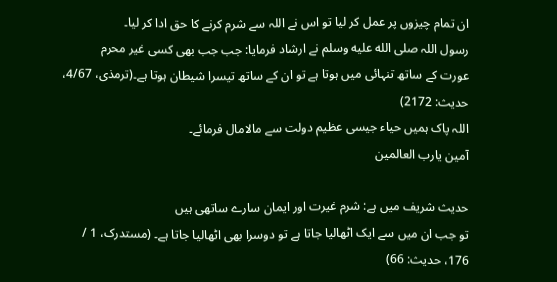ان تمام چیزوں پر عمل کر لیا تو اس نے اللہ سے شرم کرنے کا حق ادا کر لیا۔
رسول اللہ صلى الله عليه وسلم نے ارشاد فرمایا: جب جب بھی کسی غیر محرم
عورت کے ساتھ تنہائی میں ہوتا ہے تو ان کے ساتھ تیسرا شیطان ہوتا ہے۔(ترمذی، 4/67،
حدیث: 2172)
اللہ پاک ہمیں حیاء جیسی عظیم دولت سے مالامال فرمائے۔
آمین یارب العالمین

حدیث شریف میں ہے: شرم غیرت اور ایمان سارے ساتھی ہیں
تو جب ان میں سے ایک اٹھالیا جاتا ہے تو دوسرا بھی اٹھالیا جاتا ہے۔ (مستدرک، 1 /
176، حدیث: 66)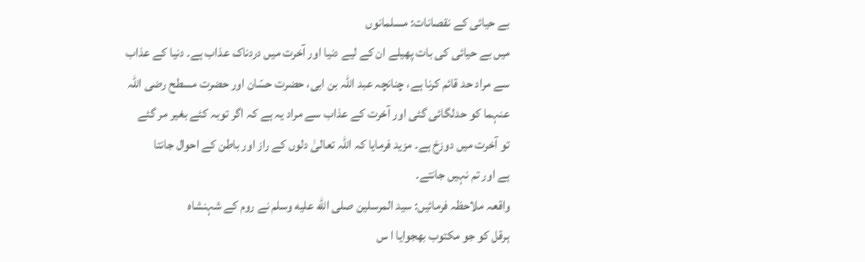بے حیائی کے نقصانات: مسلمانوں
میں بے حیائی کی بات پھیلے ان کے لیے دنیا اور آخرت میں دردناک عذاب ہے۔ دنیا کے عذاب
سے مراد حد قائم کرنا ہے، چنانچہ عبد اللہ بن ابی، حضرت حسّان اور حضرت مسطح رضی اللہ
عنہما کو حدلگائی گئی اور آخرت کے عذاب سے مراد یہ ہے کہ اگر توبہ کئے بغیر مر گئے
تو آخرت میں دوزخ ہے۔ مزید فرمایا کہ اللہ تعالیٰ دلوں کے راز اور باطن کے احوال جانتا
ہے اور تم نہیں جانتے۔
واقعہ ملاحظہ فرمائیں: سید المرسلین صلى الله عليه وسلم نے روم کے شہنشاہ
ہرقل کو جو مکتوب بھجوایا ا س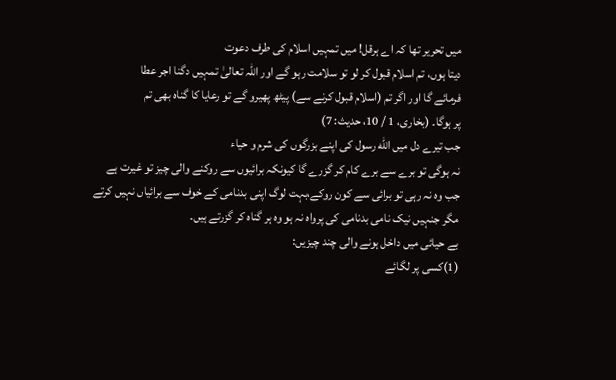میں تحریر تھا کہ اے ہرقل! میں تمہیں اسلام کی طرف دعوت
دیتا ہوں، تم اسلام قبول کر لو تو سلامت رہو گے اور اللہ تعالیٰ تمہیں دگنا اجر عطا
فرمائے گا اور اگر تم (اسلام قبول کرنے سے) پیٹھ پھیرو گے تو رعایا کا گناہ بھی تم
پر ہوگا۔ (بخاری، 1 / 10، حدیث: 7)
جب تیرے دل میں الله رسول کی اپنے بزرگوں کی شرم و حیاء
نہ ہوگی تو برے سے برے کام کر گزرے گا کیونکہ برائیوں سے روکنے والی چیز تو غیرت ہے
جب وہ نہ رہی تو برائی سے کون روکے،بہت لوگ اپنی بدنامی کے خوف سے برائیاں نہیں کرتے
مگر جنہیں نیک نامی بدنامی کی پرواہ نہ ہو وہ ہر گناہ کر گزرتے ہیں۔
بے حیائی میں داخل ہونے والی چند چیزیں:
(1)کسی پر لگائے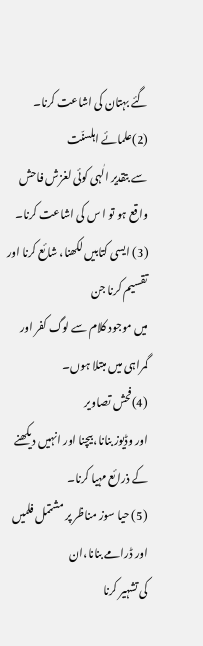گئے بہتان کی اشاعت کرنا۔
(2)علمائے اہلسنّت
سے بتقدیر الٰہی کوئی لغزش فاحش واقع ہو تو ا س کی اشاعت کرنا۔
(3) ایسی کتابیں لکھنا، شائع کرنا اور تقسیم کرنا جن
میں موجود کلام سے لوگ کفر اور گمراہی میں مبتلا ہوں۔
(4)فحش تصاویر
اور وڈیوز بنانا، بیچنا اور انہیں دیکھنے کے ذرائع مہیا کرنا۔
(5) حیا سوز مناظر پر مشتمل فلمیں اور ڈرامے بنانا،ان
کی تشہیر کرنا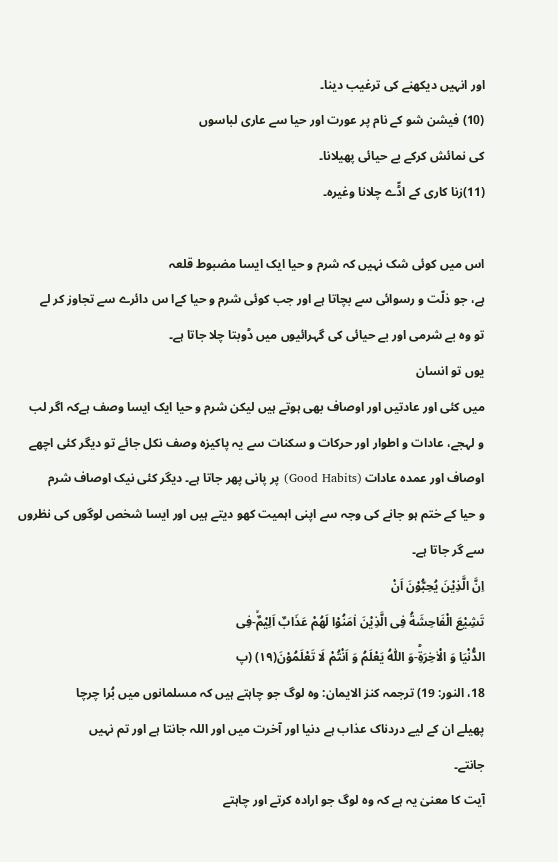اور انہیں دیکھنے کی ترغیب دینا۔
(10) فیشن شو کے نام پر عورت اور حیا سے عاری لباسوں
کی نمائش کرکے بے حیائی پھیلانا۔
(11)زنا کاری کے اڈّے چلانا وغیرہ۔

اس میں کوئی شک نہیں کہ شرم و حیا ایک ایسا مضبوط قلعہ
ہے، جو ذلّت و رسوائی سے بچاتا ہے اور جب کوئی شرم و حیا کےا س دائرے سے تجاوز کر لے
تو وہ بے شرمی اور بے حیائی کی گہرائیوں میں ڈوبتا چلا جاتا ہے۔
یوں تو انسان
میں کئی اور عادتیں اور اوصاف بھی ہوتے ہیں لیکن شرم و حیا ایک ایسا وصف ہےکہ اگر لب
و لہجے، عادات و اطوار اور حرکات و سکنات سے یہ پاکیزہ وصف نکل جائے تو دیگر کئی اچھے
اوصاف اور عمدہ عادات (Good Habits) پر پانی پھر جاتا ہے۔ دیگر کئی نیک اوصاف شرم
و حیا کے ختم ہو جانے کی وجہ سے اپنی اہمیت کھو دیتے ہیں اور ایسا شخص لوگوں کی نظروں
سے گر جاتا ہے۔
اِنَّ الَّذِیْنَ یُحِبُّوْنَ اَنْ
تَشِیْعَ الْفَاحِشَةُ فِی الَّذِیْنَ اٰمَنُوْا لَهُمْ عَذَابٌ اَلِیْمٌۙ-فِی
الدُّنْیَا وَ الْاٰخِرَةِؕ-وَ اللّٰهُ یَعْلَمُ وَ اَنْتُمْ لَا تَعْلَمُوْنَ(۱۹) (پ
18، النور: 19) ترجمہ کنز الایمان: وہ لوگ جو چاہتے ہیں کہ مسلمانوں میں بُرا چرچا
پھیلے ان کے لیے دردناک عذاب ہے دنیا اور آخرت میں اور اللہ جانتا ہے اور تم نہیں
جانتے۔
آیت کا معنیٰ یہ ہے کہ وہ لوگ جو ارادہ کرتے اور چاہتے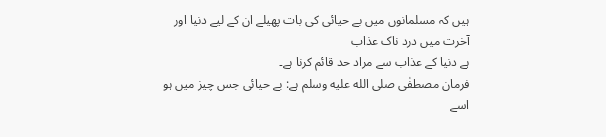ہیں کہ مسلمانوں میں بے حیائی کی بات پھیلے ان کے لیے دنیا اور آخرت میں درد ناک عذاب
ہے دنیا کے عذاب سے مراد حد قائم کرنا ہے۔
فرمان مصطفٰی صلى الله عليه وسلم ہے: بے حیائی جس چیز میں ہو اسے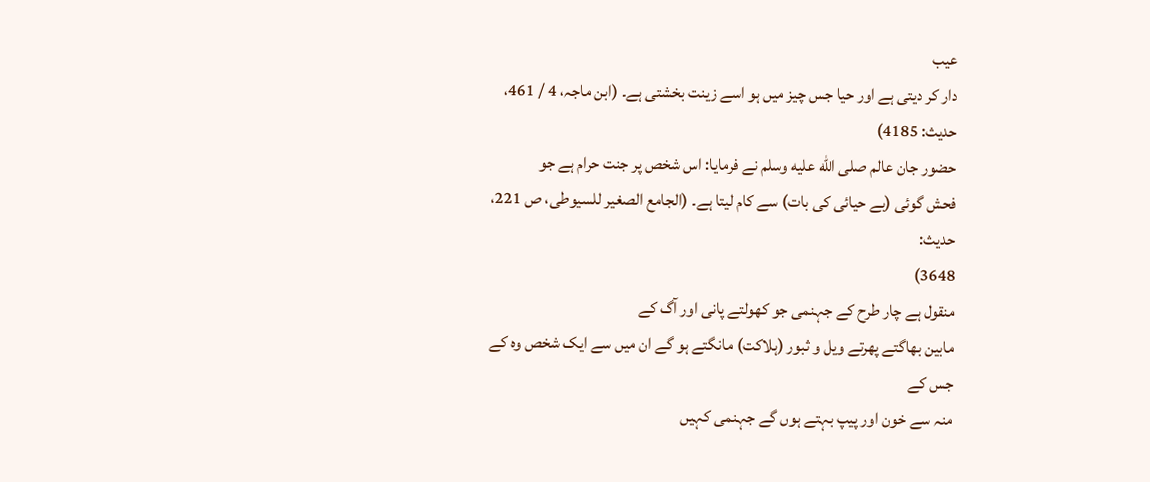عیب
دار کر دیتی ہے اور حیا جس چیز میں ہو اسے زینت بخشتی ہے۔ (ابن ماجہ، 4 / 461،
حدیث: 4185)
حضور جان عالم صلى الله عليه وسلم نے فرمایا: اس شخص پر جنت حرام ہے جو
فحش گوئی (بے حیائی کی بات) سے کام لیتا ہے۔ (الجامع الصغیر للسیوطی، ص 221، حدیث:
3648)
منقول ہے چار طرح کے جہنمی جو کھولتے پانی اور آگ کے
مابین بھاگتے پھرتے ویل و ثبور (ہلاکت) مانگتے ہو گے ان میں سے ایک شخص وہ کے جس کے
منہ سے خون اور پیپ بہتے ہوں گے جہنمی کہیں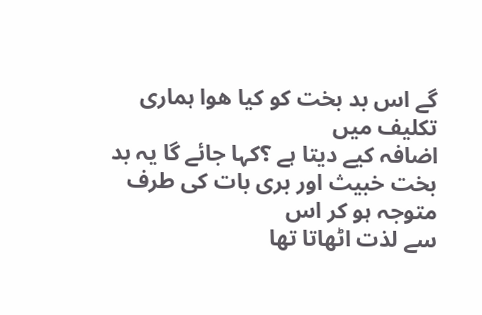گے اس بد بخت کو کیا ھوا ہماری تکلیف میں
اضافہ کیے دیتا ہے ؟کہا جائے گا یہ بد بخت خبیث اور بری بات کی طرف متوجہ ہو کر اس
سے لذت اٹھاتا تھا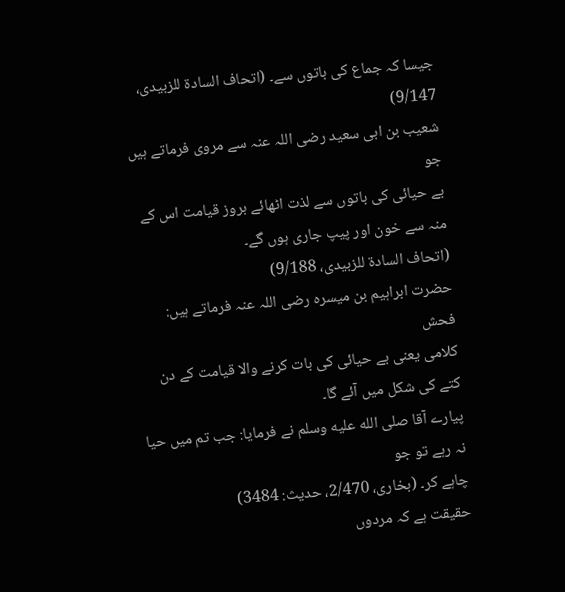جیسا کہ جماع کی باتوں سے۔ (اتحاف السادۃ للزبيدی، 9/147)
شعیب بن ابی سعید رضی اللہ عنہ سے مروی فرماتے ہیں جو
بے حیائی کی باتوں سے لذت اٹھائے بروز قیامت اس کے منہ سے خون اور پیپ جاری ہوں گے۔
(اتحاف السادۃ للزبيدی، 9/188)
حضرت ابراہیم بن میسرہ رضی اللہ عنہ فرماتے ہیں: فحش
کلامی یعنی بے حیائی کی بات کرنے والا قیامت کے دن کتے کی شکل میں آئے گا۔
پیارے آقا صلى الله عليه وسلم نے فرمایا: جب تم میں حیا نہ رہے تو جو
چاہے کر۔ (بخاری، 2/470، حدیث: 3484)
حقیقت ہے کہ مردوں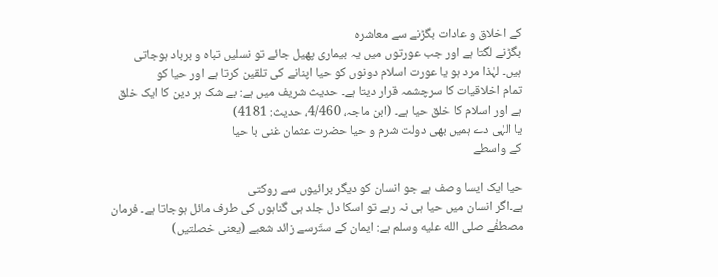کے اخلاق و عادات بگڑنے سے معاشرہ
بگڑنے لگتا ہے اور جب عورتوں میں یہ بیماری پھیل جائے تو نسلیں تباہ و برباد ہوجاتی
ہیں۔ لہٰذا مرد ہو یا عورت اسلام دونوں کو حیا اپنانے کی تلقین کرتا ہے اور حیا کو
تمام اخلاقیات کا سرچشمہ قرار دیتا ہے۔ حدیث شریف میں ہے: بے شک ہر دین کا ایک خلق
ہے اور اسلام کا خلق حیا ہے۔ (ابن ماجہ، 4/460، حدیث: 4181)
یا الہٰی دے ہمیں بھی دولت شرم و حیا حضرت عثمان غنی با حیا
کے واسطے

حیا ایک ایسا وصف ہے جو انسان کو دیگر برائیوں سے روکتی
ہے۔اگر انسان میں حیا ہی نہ رہے تو اسکا دل جلد ہی گناہوں کی طرف مائل ہوجاتا ہے۔ فرمان
مصطفٰے صلى الله عليه وسلم ہے: ایمان کے ستّرسے زائد شعبے (یعنی خصلتیں)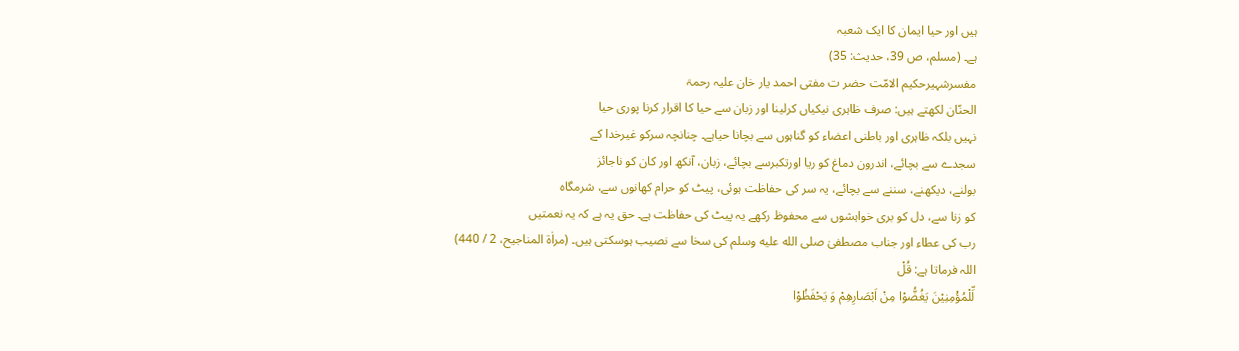ہیں اور حیا ایمان کا ایک شعبہ
ہے۔ (مسلم، ص 39، حدیث: 35)
مفسرشہیرحکیم الامّت حضر ت مفتی احمد یار خان علیہ رحمۃ
الحنّان لکھتے ہیں: صرف ظاہری نیکیاں کرلینا اور زبان سے حیا کا اقرار کرنا پوری حیا
نہیں بلکہ ظاہری اور باطنی اعضاء کو گناہوں سے بچانا حیاہے۔ چنانچہ سرکو غیرخدا کے
سجدے سے بچائے، اندرون دماغ کو ریا اورتکبرسے بچائے، زبان، آنکھ اور کان کو ناجائز
بولنے، دیکھنے، سننے سے بچائے، یہ سر کی حفاظت ہوئی، پیٹ کو حرام کھانوں سے، شرمگاہ
کو زنا سے، دل کو بری خواہشوں سے محفوظ رکھے یہ پیٹ کی حفاظت ہے۔ حق یہ ہے کہ یہ نعمتیں
رب کی عطاء اور جناب مصطفیٰ صلى الله عليه وسلم کی سخا سے نصیب ہوسکتی ہیں۔ (مراٰۃ المناجیح، 2 / 440)
اللہ فرماتا ہے: قُلْ
لِّلْمُؤْمِنِیْنَ یَغُضُّوْا مِنْ اَبْصَارِهِمْ وَ یَحْفَظُوْا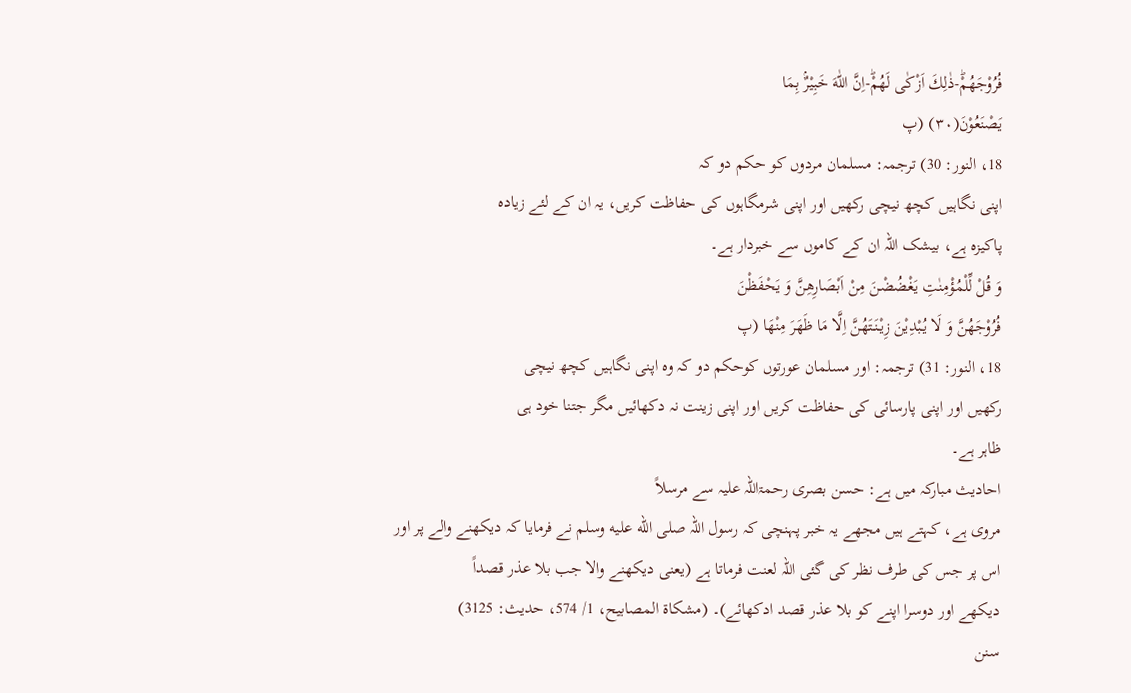فُرُوْجَهُمْؕ-ذٰلِكَ اَزْكٰى لَهُمْؕ-اِنَّ اللّٰهَ خَبِیْرٌۢ بِمَا
یَصْنَعُوْنَ(۳۰) (پ
18، النور: 30) ترجمہ: مسلمان مردوں کو حکم دو کہ
اپنی نگاہیں کچھ نیچی رکھیں اور اپنی شرمگاہوں کی حفاظت کریں، یہ ان کے لئے زیادہ
پاکیزہ ہے، بیشک اللہ ان کے کاموں سے خبردار ہے۔
وَ قُلْ لِّلْمُؤْمِنٰتِ یَغْضُضْنَ مِنْ اَبْصَارِهِنَّ وَ یَحْفَظْنَ
فُرُوْجَهُنَّ وَ لَا یُبْدِیْنَ زِیْنَتَهُنَّ اِلَّا مَا ظَهَرَ مِنْهَا (پ
18، النور: 31) ترجمہ: اور مسلمان عورتوں کوحکم دو کہ وہ اپنی نگاہیں کچھ نیچی
رکھیں اور اپنی پارسائی کی حفاظت کریں اور اپنی زینت نہ دکھائیں مگر جتنا خود ہی
ظاہر ہے۔
احادیث مبارکہ میں ہے: حسن بصری رحمۃاللہ علیہ سے مرسلاً
مروی ہے، کہتے ہیں مجھے یہ خبر پہنچی کہ رسول اللہ صلى الله عليه وسلم نے فرمایا کہ دیکھنے والے پر اور
اس پر جس کی طرف نظر کی گئی اللہ لعنت فرماتا ہے (یعنی دیکھنے والا جب بلا عذر قصداً
دیکھے اور دوسرا اپنے کو بلا عذر قصد ادکھائے)۔ (مشکاۃ المصابیح، 1/ 574، حدیث: 3125)
سنن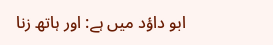ابو داؤد میں ہے: اور ہاتھ زنا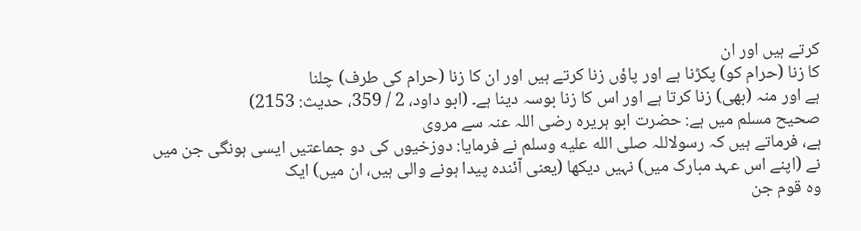کرتے ہیں اور ان
کا زنا (حرام کو) پکڑنا ہے اور پاؤں زنا کرتے ہیں اور ان کا زنا (حرام کی طرف) چلنا
ہے اور منہ (بھی) زنا کرتا ہے اور اس کا زنا بوسہ دینا ہے۔ (ابو داود، 2 / 359، حدیث: 2153)
صحیح مسلم میں ہے: حضرت ابو ہریرہ رضی اللہ عنہ سے مروی
ہے، فرماتے ہیں کہ رسولاللہ صلى الله عليه وسلم نے فرمایا: دوزخیوں کی دو جماعتیں ایسی ہونگی جن میں
نے (اپنے اس عہد مبارک میں) نہیں دیکھا (یعنی آئندہ پیدا ہونے والی ہیں، ان میں) ایک
وہ قوم جن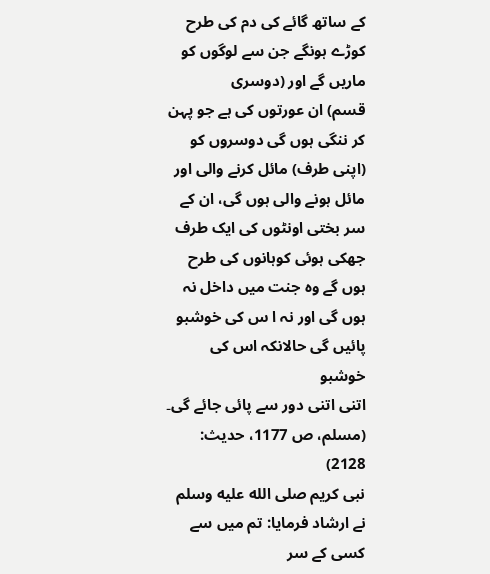کے ساتھ گائے کی دم کی طرح کوڑے ہونگے جن سے لوگوں کو ماریں گے اور (دوسری
قسم) ان عورتوں کی ہے جو پہن کر ننگی ہوں گی دوسروں کو (اپنی طرف) مائل کرنے والی اور
مائل ہونے والی ہوں گی، ان کے سر بختی اونٹوں کی ایک طرف جھکی ہوئی کوہانوں کی طرح
ہوں گے وہ جنت میں داخل نہ ہوں گی اور نہ ا س کی خوشبو پائیں گی حالانکہ اس کی خوشبو
اتنی اتنی دور سے پائی جائے گی۔ (مسلم، ص 1177، حدیث:
2128)
نبی کریم صلى الله عليه وسلم نے ارشاد فرمایا: تم میں سے کسی کے سر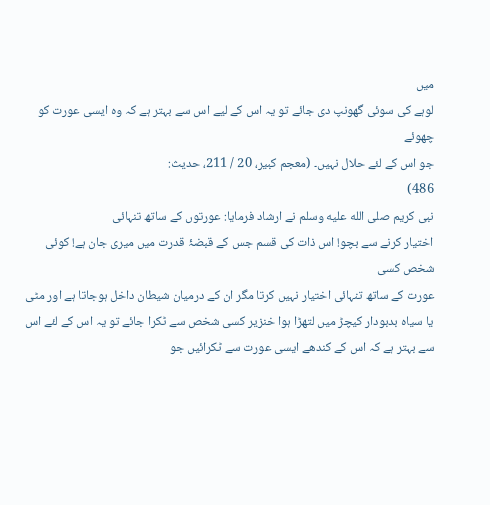میں
لوہے کی سوئی گھونپ دی جائے تو یہ اس کے لیے اس سے بہتر ہے کہ وہ ایسی عورت کو چھوئے
جو اس کے لئے حلال نہیں۔ (معجم کبیر، 20 / 211، حدیث:
486)
نبی کریم صلى الله عليه وسلم نے ارشاد فرمایا: عورتوں کے ساتھ تنہائی
اختیار کرنے سے بچو! اس ذات کی قسم جس کے قبضۂ قدرت میں میری جان ہے! کوئی شخص کسی
عورت کے ساتھ تنہائی اختیار نہیں کرتا مگر ان کے درمیان شیطان داخل ہوجاتا ہے اور مٹی
یا سیاہ بدبودار کیچڑ میں لتھڑا ہوا خنزیر کسی شخص سے ٹکرا جائے تو یہ اس کے لئے اس
سے بہتر ہے کہ اس کے کندھے ایسی عورت سے ٹکرائیں جو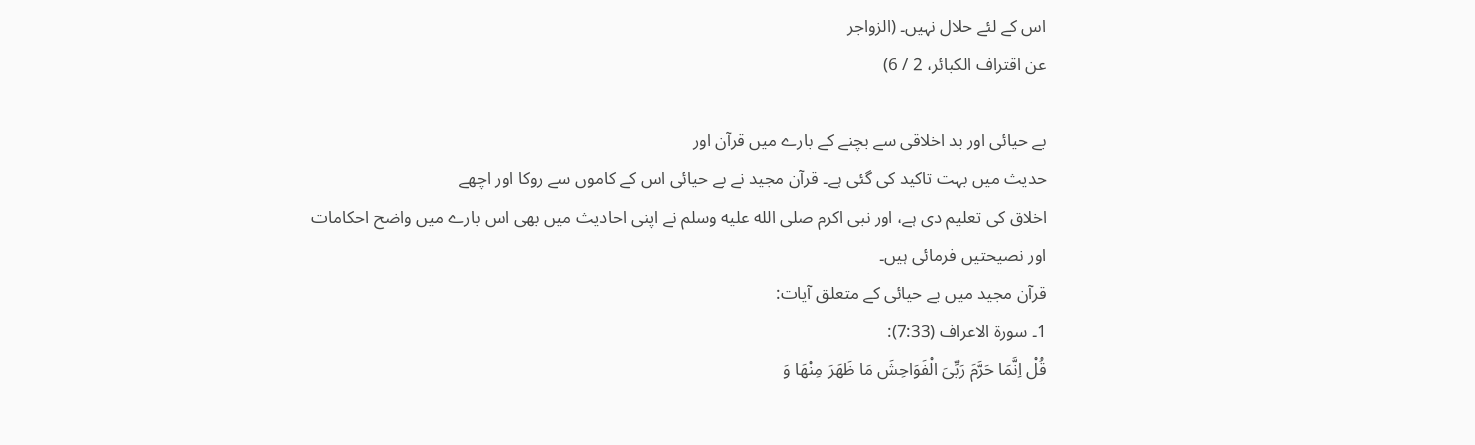اس کے لئے حلال نہیں۔ (الزواجر
عن اقتراف الکبائر، 2 / 6)

بے حیائی اور بد اخلاقی سے بچنے کے بارے میں قرآن اور
حدیث میں بہت تاکید کی گئی ہے۔ قرآن مجید نے بے حیائی اس کے کاموں سے روکا اور اچھے
اخلاق کی تعلیم دی ہے، اور نبی اکرم صلى الله عليه وسلم نے اپنی احادیث میں بھی اس بارے میں واضح احکامات
اور نصیحتیں فرمائی ہیں۔
قرآن مجید میں بے حیائی کے متعلق آیات:
1۔ سورۃ الاعراف (7:33):
قُلْ اِنَّمَا حَرَّمَ رَبِّیَ الْفَوَاحِشَ مَا ظَهَرَ مِنْهَا وَ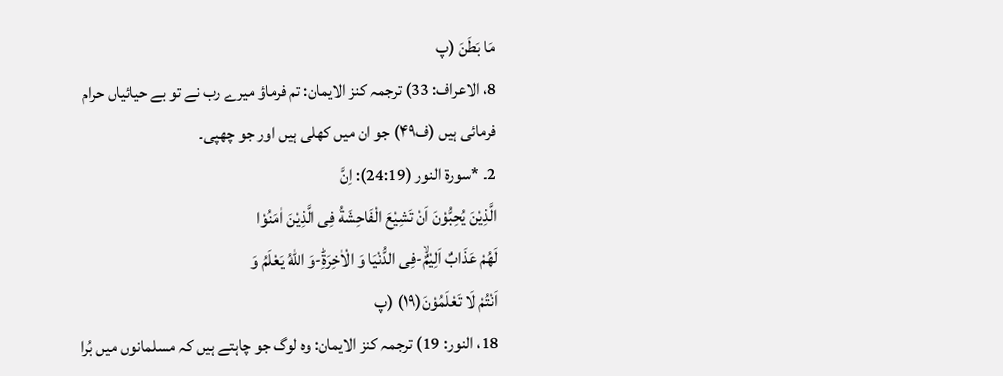مَا بَطَنَ (پ
8، الاعراف: 33) ترجمہ کنز الایمان: تم فرماؤ میرے رب نے تو بے حیائیاں حرام
فرمائی ہیں (ف۴۹) جو ان میں کھلی ہیں اور جو چھپی۔
2۔ *سورۃ النور (24:19): اِنَّ
الَّذِیْنَ یُحِبُّوْنَ اَنْ تَشِیْعَ الْفَاحِشَةُ فِی الَّذِیْنَ اٰمَنُوْا
لَهُمْ عَذَابٌ اَلِیْمٌۙ-فِی الدُّنْیَا وَ الْاٰخِرَةِؕ-وَ اللّٰهُ یَعْلَمُ وَ
اَنْتُمْ لَا تَعْلَمُوْنَ(۱۹) (پ
18، النور: 19) ترجمہ کنز الایمان: وہ لوگ جو چاہتے ہیں کہ مسلمانوں میں بُرا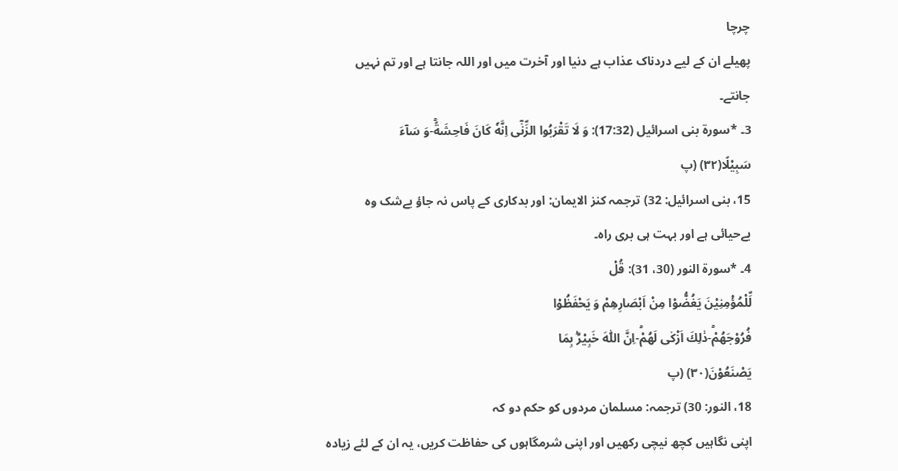چرچا
پھیلے ان کے لیے دردناک عذاب ہے دنیا اور آخرت میں اور اللہ جانتا ہے اور تم نہیں
جانتے۔
3۔ *سورۃ بنی اسرائیل (17:32): وَ لَا تَقْرَبُوا الزِّنٰۤى اِنَّهٗ كَانَ فَاحِشَةًؕ-وَ سَآءَ
سَبِیْلًا(۳۲) (پ
15، بنی اسرائیل: 32) ترجمہ کنز الایمان: اور بدکاری کے پاس نہ جاؤ بےشک وہ
بےحیائی ہے اور بہت ہی بری راہ۔
4۔ *سورۃ النور (30، 31): قُلْ
لِّلْمُؤْمِنِیْنَ یَغُضُّوْا مِنْ اَبْصَارِهِمْ وَ یَحْفَظُوْا
فُرُوْجَهُمْؕ-ذٰلِكَ اَزْكٰى لَهُمْؕ-اِنَّ اللّٰهَ خَبِیْرٌۢ بِمَا
یَصْنَعُوْنَ(۳۰) (پ
18، النور: 30) ترجمہ: مسلمان مردوں کو حکم دو کہ
اپنی نگاہیں کچھ نیچی رکھیں اور اپنی شرمگاہوں کی حفاظت کریں، یہ ان کے لئے زیادہ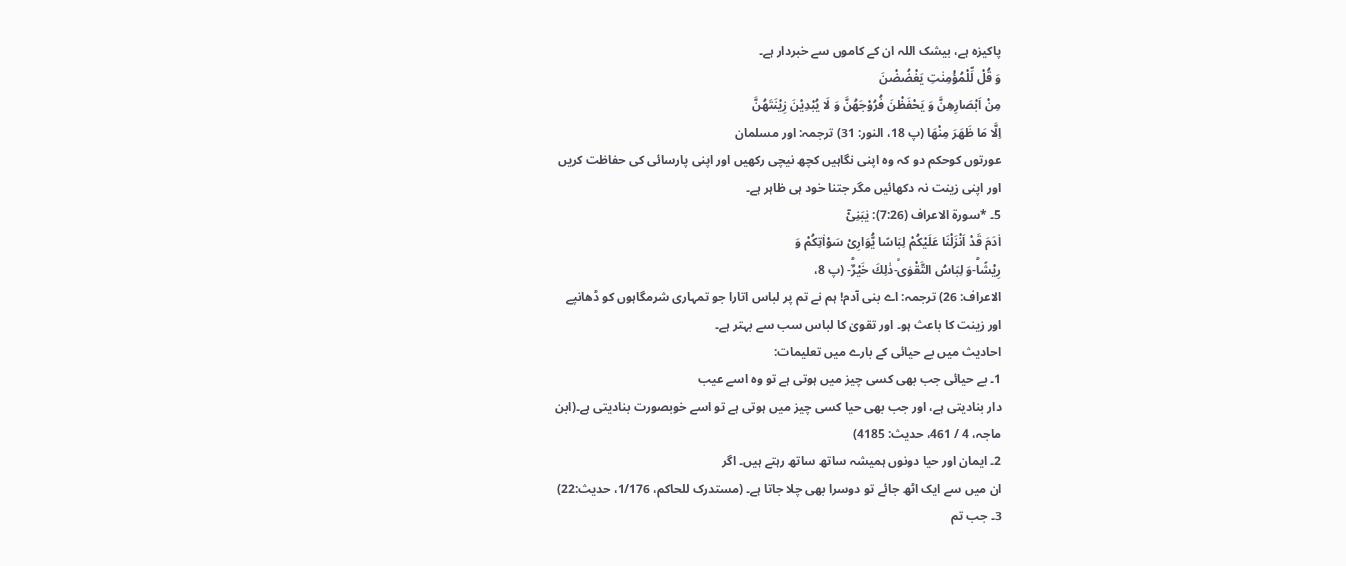پاکیزہ ہے، بیشک اللہ ان کے کاموں سے خبردار ہے۔
وَ قُلْ لِّلْمُؤْمِنٰتِ یَغْضُضْنَ
مِنْ اَبْصَارِهِنَّ وَ یَحْفَظْنَ فُرُوْجَهُنَّ وَ لَا یُبْدِیْنَ زِیْنَتَهُنَّ
اِلَّا مَا ظَهَرَ مِنْهَا (پ 18، النور: 31) ترجمہ: اور مسلمان
عورتوں کوحکم دو کہ وہ اپنی نگاہیں کچھ نیچی رکھیں اور اپنی پارسائی کی حفاظت کریں
اور اپنی زینت نہ دکھائیں مگر جتنا خود ہی ظاہر ہے۔
5۔ *سورۃ الاعراف (7:26): یٰبَنِیْۤ
اٰدَمَ قَدْ اَنْزَلْنَا عَلَیْكُمْ لِبَاسًا یُّوَارِیْ سَوْاٰتِكُمْ وَ
رِیْشًاؕ-وَ لِبَاسُ التَّقْوٰىۙ-ذٰلِكَ خَیْرٌؕ- (پ 8،
الاعراف: 26) ترجمہ: اے بنی آدم! ہم نے تم پر لباس اتارا جو تمہاری شرمگاہوں کو ڈھانپے
اور زینت کا باعث ہو۔ اور تقویٰ کا لباس سب سے بہتر ہے۔
احادیث میں بے حیائی کے بارے میں تعلیمات:
1۔ بے حیائی جب بھی کسی چیز میں ہوتی ہے تو وہ اسے عیب
دار بنادیتی ہے، اور جب بھی حیا کسی چیز میں ہوتی ہے تو اسے خوبصورت بنادیتی ہے۔(ابن
ماجہ، 4 / 461، حدیث: 4185)
2۔ ایمان اور حیا دونوں ہمیشہ ساتھ ساتھ رہتے ہیں۔ اگر
ان میں سے ایک اٹھ جائے تو دوسرا بھی چلا جاتا ہے۔ (مستدرک للحاکم، 1/176، حدیث:22)
3۔ جب تم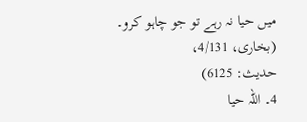میں حیا نہ رہے تو جو چاہو کرو۔ (بخاری، 4/131،
حدیث: 6125)
4۔ اللہ حیا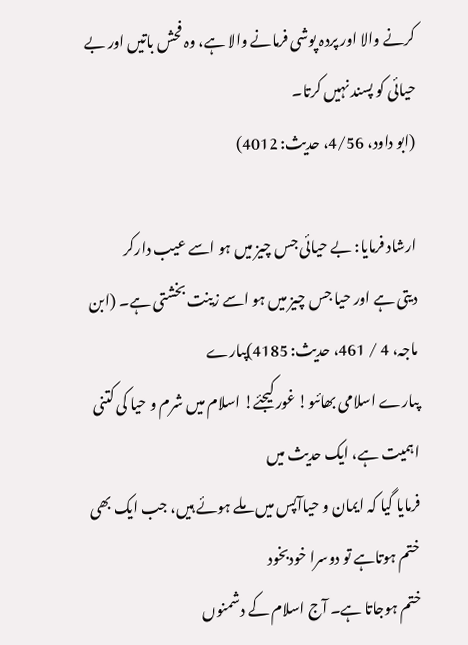کرنے والا اور پردہ پوشی فرمانے والا ہے، وہ فحش باتیں اور بے حیائی کو پسند نہیں کرتا۔
(ابو داود، 4/56، حدیث: 4012)

ارشاد فرمایا: بے حیائی جس چیز میں ہو اسے عیب دارکر
دیتی ہے اور حیا جس چیز میں ہو اسے زینت بخشتی ہے۔ (ابن ماجہ، 4 / 461، حدیث: 4185)پىارے
پىارے اسلامى بھائىو! غور کیجئے! اسلام میں شرم و حیا کی کتنی اہمیت ہے، ایک حدیث میں
فرمایا گیا کہ ایمان و حیاآپس میں ملے ہوئے ہیں، جب ایک بھی ختم ہوتاہے تو دوسرا خودبخود
ختم ہوجاتا ہے۔ آج اسلام کے دشمنوں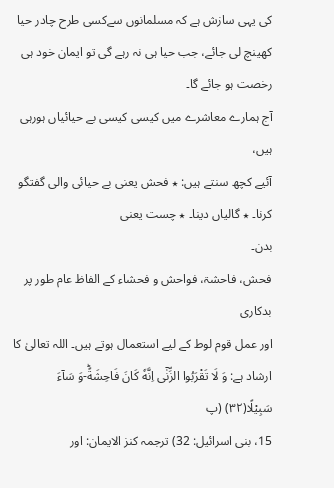کی یہی سازش ہے کہ مسلمانوں سےکسی طرح چادر حیا
کھینچ لی جائے، جب حیا ہی نہ رہے گی تو ایمان خود ہی رخصت ہو جائے گا۔
آج ہمارے معاشرے میں کیسی کیسی بے حیائیاں ہورہی ہیں،
آئیے کچھ سنتے ہیں: ٭ فحش یعنی بے حیائی والی گفتگو کرنا۔ ٭ گالیاں دینا۔ ٭ چست یعنی
بدن۔
فحش، فاحشۃ، فواحش و فحشاء کے الفاظ عام طور پر بدکاری
اور عمل قوم لوط کے لیے استعمال ہوتے ہیں۔ اللہ تعالیٰ کا ارشاد ہے: وَ لَا تَقْرَبُوا الزِّنٰۤى اِنَّهٗ كَانَ فَاحِشَةًؕ-وَ سَآءَ
سَبِیْلًا(۳۲) (پ
15، بنی اسرائیل: 32) ترجمہ کنز الایمان: اور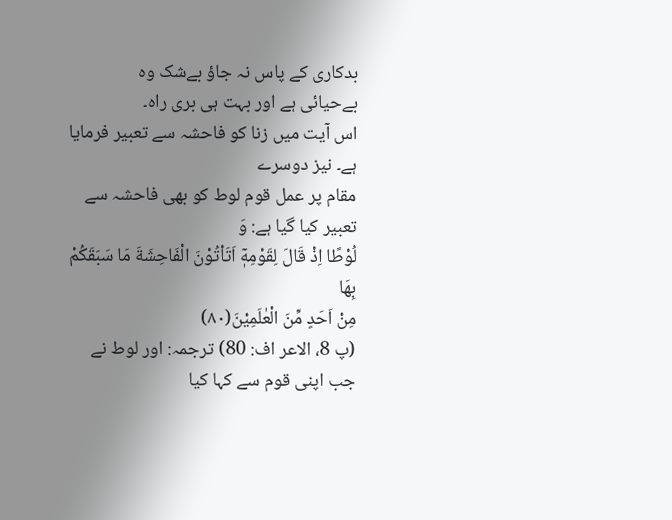بدکاری کے پاس نہ جاؤ بےشک وہ
بےحیائی ہے اور بہت ہی بری راہ۔
اس آیت میں زنا کو فاحشہ سے تعبیر فرمایا ہے۔ نیز دوسرے
مقام پر عمل قوم لوط کو بھی فاحشہ سے تعبیر کیا گیا ہے: وَ
لُوْطًا اِذْ قَالَ لِقَوْمِهٖۤ اَتَاْتُوْنَ الْفَاحِشَةَ مَا سَبَقَكُمْ بِهَا
مِنْ اَحَدٍ مِّنَ الْعٰلَمِیْنَ(۸۰)
(پ 8، الاعر اف: 80) ترجمہ: اور لوط نے جب اپنی قوم سے کہا کیا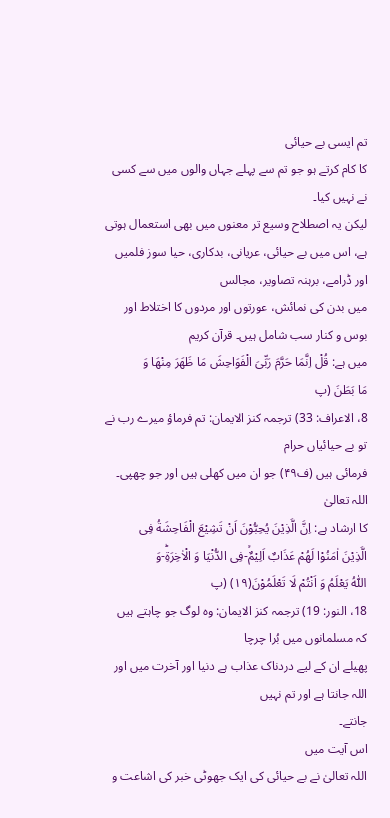تم ایسی بے حیائی
کا کام کرتے ہو جو تم سے پہلے جہاں والوں میں سے کسی نے نہیں کیا۔
لیکن یہ اصطلاح وسیع تر معنوں میں بھی استعمال ہوتی
ہے، اس میں بے حیائی، عریانی، بدکاری، حیا سوز فلمیں اور ڈرامے، برہنہ تصاویر، مجالس
میں بدن کی نمائش، عورتوں اور مردوں کا اختلاط اور بوس و کنار سب شامل ہیں۔ قرآن کریم
میں ہے: قُلْ اِنَّمَا حَرَّمَ رَبِّیَ الْفَوَاحِشَ مَا ظَهَرَ مِنْهَا وَ
مَا بَطَنَ (پ
8، الاعراف: 33) ترجمہ کنز الایمان: تم فرماؤ میرے رب نے تو بے حیائیاں حرام
فرمائی ہیں (ف۴۹) جو ان میں کھلی ہیں اور جو چھپی۔
اللہ تعالیٰ
کا ارشاد ہے: اِنَّ الَّذِیْنَ یُحِبُّوْنَ اَنْ تَشِیْعَ الْفَاحِشَةُ فِی
الَّذِیْنَ اٰمَنُوْا لَهُمْ عَذَابٌ اَلِیْمٌۙ-فِی الدُّنْیَا وَ الْاٰخِرَةِؕ-وَ
اللّٰهُ یَعْلَمُ وَ اَنْتُمْ لَا تَعْلَمُوْنَ(۱۹) (پ
18، النور: 19) ترجمہ کنز الایمان: وہ لوگ جو چاہتے ہیں کہ مسلمانوں میں بُرا چرچا
پھیلے ان کے لیے دردناک عذاب ہے دنیا اور آخرت میں اور اللہ جانتا ہے اور تم نہیں
جانتے۔
اس آیت میں
اللہ تعالیٰ نے بے حیائی کی ایک جھوٹی خبر کی اشاعت و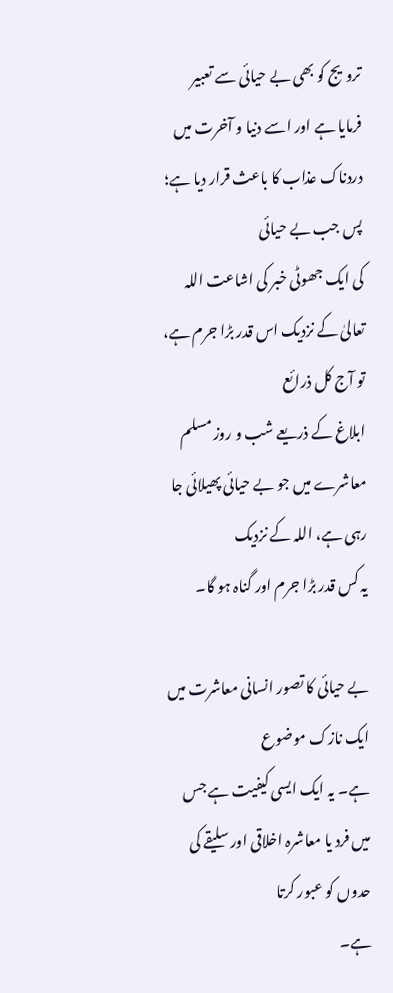ترویج کو بھی بے حیائی سے تعبیر
فرمایا ہے اور اسے دنیا و آخرت میں دردناک عذاب کا باعث قرار دیا ہے؛ پس جب بے حیائی
کی ایک جھوٹی خبر کی اشاعت اللہ تعالیٰ کے نزدیک اس قدر بڑا جرم ہے، تو آج کل ذرائع
ابلاغ کے ذریعے شب و روز مسلم معاشرے میں جو بے حیائی پھیلائی جا رہی ہے، اللہ کے نزدیک
یہ کس قدر بڑا جرم اور گناہ ہو گا۔

بے حیائی کا تصور انسانی معاشرت میں ایک نازک موضوع
ہے۔ یہ ایک ایسی کیفیت ہے جس میں فرد یا معاشرہ اخلاقی اور سلیقے کی حدوں کو عبور کرتا
ہے۔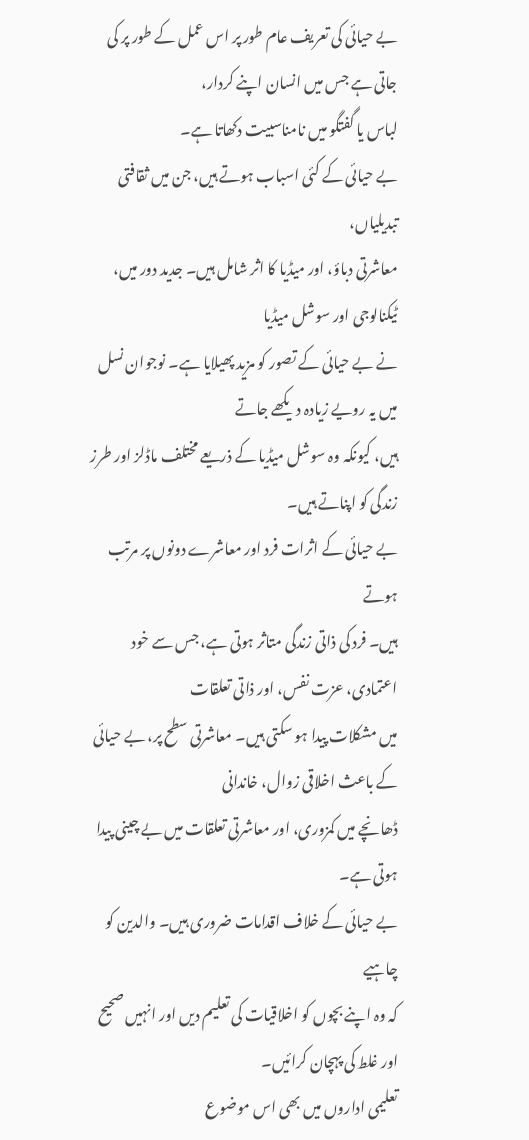بے حیائی کی تعریف عام طور پر اس عمل کے طور پر کی جاتی ہے جس میں انسان اپنے کردار،
لباس یا گفتگو میں نامناسبیت دکھاتا ہے۔
بے حیائی کے کئی اسباب ہوتے ہیں، جن میں ثقافتی تبدیلیاں،
معاشرتی دباؤ، اور میڈیا کا اثر شامل ہیں۔ جدید دور میں، ٹیکنالوجی اور سوشل میڈیا
نے بے حیائی کے تصور کو مزید پھیلایا ہے۔ نوجوان نسل میں یہ رویے زیادہ دیکھے جاتے
ہیں، کیونکہ وہ سوشل میڈیا کے ذریعے مختلف ماڈلز اور طرز زندگی کو اپناتے ہیں۔
بے حیائی کے اثرات فرد اور معاشرے دونوں پر مرتب ہوتے
ہیں۔ فرد کی ذاتی زندگی متاثر ہوتی ہے، جس سے خود اعتمادی، عزت نفس، اور ذاتی تعلقات
میں مشکلات پیدا ہو سکتی ہیں۔ معاشرتی سطح پر، بے حیائی کے باعث اخلاقی زوال، خاندانی
ڈھانچے میں کمزوری، اور معاشرتی تعلقات میں بے چینی پیدا ہوتی ہے۔
بے حیائی کے خلاف اقدامات ضروری ہیں۔ والدین کو چاہیے
کہ وہ اپنے بچوں کو اخلاقیات کی تعلیم دیں اور انہیں صحیح اور غلط کی پہچان کرائیں۔
تعلیمی اداروں میں بھی اس موضوع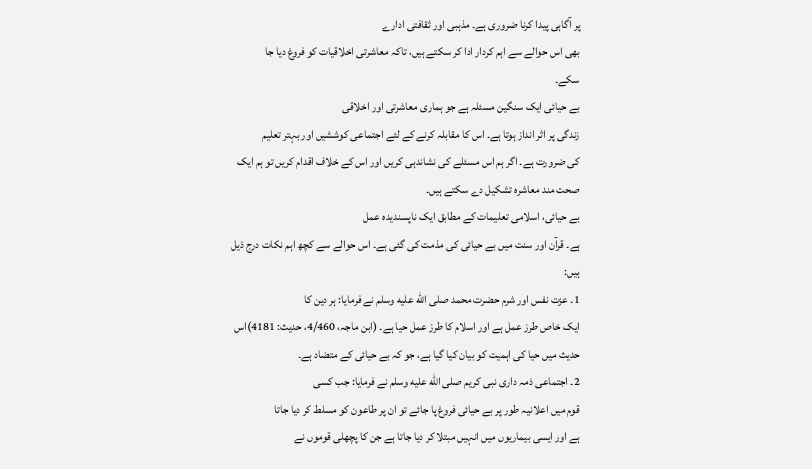پر آگاہی پیدا کرنا ضروری ہے۔ مذہبی اور ثقافتی ادارے
بھی اس حوالے سے اہم کردار ادا کر سکتے ہیں، تاکہ معاشرتی اخلاقیات کو فروغ دیا جا
سکے۔
بے حیائی ایک سنگین مسئلہ ہے جو ہماری معاشرتی اور اخلاقی
زندگی پر اثر انداز ہوتا ہے۔ اس کا مقابلہ کرنے کے لئے اجتماعی کوششیں اور بہتر تعلیم
کی ضرورت ہے۔ اگر ہم اس مسئلے کی نشاندہی کریں اور اس کے خلاف اقدام کریں تو ہم ایک
صحت مند معاشرہ تشکیل دے سکتے ہیں۔
بے حیائی، اسلامی تعلیمات کے مطابق ایک ناپسندیدہ عمل
ہے۔ قرآن اور سنت میں بے حیائی کی مذمت کی گئی ہے۔ اس حوالے سے کچھ اہم نکات درج ذیل
ہیں:
1۔ عزت نفس اور شرم حضرت محمد صلى الله عليه وسلم نے فرمایا: ہر دین کا
ایک خاص طرز عمل ہے اور اسلام کا طرز عمل حیا ہے۔ (ابن ماجہ، 4/460، حدیث: 4181)اس
حدیث میں حیا کی اہمیت کو بیان کیا گیا ہے، جو کہ بے حیائی کے متضاد ہے۔
2۔ اجتماعی ذمہ داری نبی کریم صلى الله عليه وسلم نے فرمایا: جب کسی
قوم میں اعلانیہ طور پر بے حیائی فروغ پا جائے تو ان پر طاعون کو مسلط کر دیا جاتا
ہے اور ایسی بیماریوں میں انہیں مبتلا کر دیا جاتا ہے جن کا پچھلی قوموں نے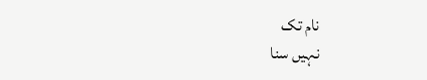نام تک
نہیں سنا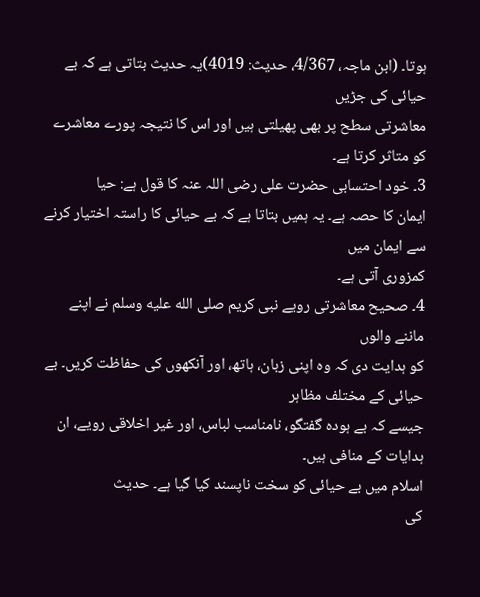ہوتا۔ (ابن ماجہ، 4/367، حدیث: 4019)یہ حدیث بتاتی ہے کہ بے حیائی کی جڑیں
معاشرتی سطح پر بھی پھیلتی ہیں اور اس کا نتیجہ پورے معاشرے کو متاثر کرتا ہے۔
3۔ خود احتسابی حضرت علی رضی اللہ عنہ کا قول ہے: حیا
ایمان کا حصہ ہے۔ یہ ہمیں بتاتا ہے کہ بے حیائی کا راستہ اختیار کرنے سے ایمان میں
کمزوری آتی ہے۔
4۔ صحیح معاشرتی رویے نبی کریم صلى الله عليه وسلم نے اپنے ماننے والوں
کو ہدایت دی کہ وہ اپنی زبان، ہاتھ، اور آنکھوں کی حفاظت کریں۔ بے حیائی کے مختلف مظاہر
جیسے کہ بے ہودہ گفتگو، نامناسب لباس، اور غیر اخلاقی رویے، ان ہدایات کے منافی ہیں۔
اسلام میں بے حیائی کو سخت ناپسند کیا گیا ہے۔ حدیث
کی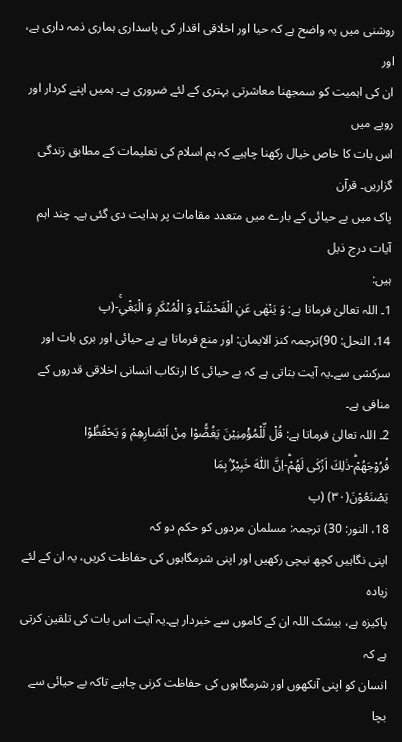روشنی میں یہ واضح ہے کہ حیا اور اخلاقی اقدار کی پاسداری ہماری ذمہ داری ہے، اور
ان کی اہمیت کو سمجھنا معاشرتی بہتری کے لئے ضروری ہے۔ ہمیں اپنے کردار اور رویے میں
اس بات کا خاص خیال رکھنا چاہیے کہ ہم اسلام کی تعلیمات کے مطابق زندگی گزاریں۔ قرآن
پاک میں بے حیائی کے بارے میں متعدد مقامات پر ہدایت دی گئی ہے۔ چند اہم آیات درج ذیل
ہیں:
1۔ اللہ تعالیٰ فرماتا ہے: وَ یَنْهٰى عَنِ الْفَحْشَآءِ وَ الْمُنْكَرِ وَ الْبَغْیِۚ-(پ
14، النحل: 90)ترجمہ کنز الایمان: اور منع فرماتا ہے بے حیائی اور بری بات اور
سرکشی سے۔یہ آیت بتاتی ہے کہ بے حیائی کا ارتکاب انسانی اخلاقی قدروں کے منافی ہے۔
2۔ اللہ تعالیٰ فرماتا ہے: قُلْ لِّلْمُؤْمِنِیْنَ یَغُضُّوْا مِنْ اَبْصَارِهِمْ وَ یَحْفَظُوْا
فُرُوْجَهُمْؕ-ذٰلِكَ اَزْكٰى لَهُمْؕ-اِنَّ اللّٰهَ خَبِیْرٌۢ بِمَا
یَصْنَعُوْنَ(۳۰) (پ
18، النور: 30) ترجمہ: مسلمان مردوں کو حکم دو کہ
اپنی نگاہیں کچھ نیچی رکھیں اور اپنی شرمگاہوں کی حفاظت کریں، یہ ان کے لئے زیادہ
پاکیزہ ہے، بیشک اللہ ان کے کاموں سے خبردار ہے۔یہ آیت اس بات کی تلقین کرتی ہے کہ
انسان کو اپنی آنکھوں اور شرمگاہوں کی حفاظت کرنی چاہیے تاکہ بے حیائی سے بچا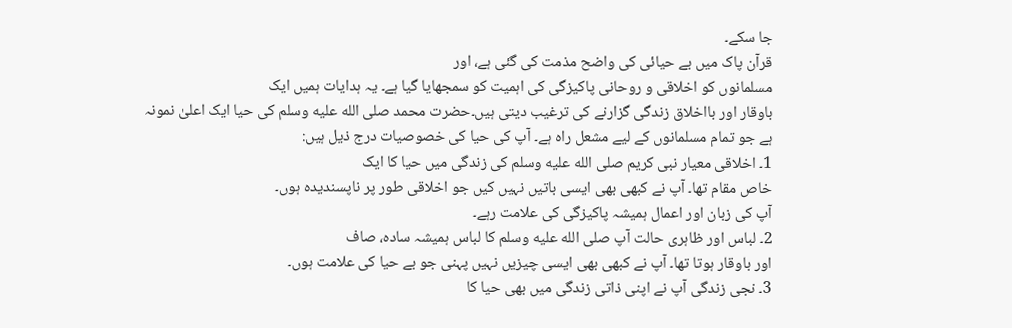جا سکے۔
قرآن پاک میں بے حیائی کی واضح مذمت کی گئی ہے، اور
مسلمانوں کو اخلاقی و روحانی پاکیزگی کی اہمیت کو سمجھایا گیا ہے۔ یہ ہدایات ہمیں ایک
باوقار اور بااخلاق زندگی گزارنے کی ترغیب دیتی ہیں۔حضرت محمد صلى الله عليه وسلم کی حیا ایک اعلیٰ نمونہ
ہے جو تمام مسلمانوں کے لیے مشعل راہ ہے۔ آپ کی حیا کی خصوصیات درج ذیل ہیں:
1۔ اخلاقی معیار نبی کریم صلى الله عليه وسلم کی زندگی میں حیا کا ایک
خاص مقام تھا۔ آپ نے کبھی بھی ایسی باتیں نہیں کیں جو اخلاقی طور پر ناپسندیدہ ہوں۔
آپ کی زبان اور اعمال ہمیشہ پاکیزگی کی علامت رہے۔
2۔ لباس اور ظاہری حالت آپ صلى الله عليه وسلم کا لباس ہمیشہ سادہ، صاف
اور باوقار ہوتا تھا۔ آپ نے کبھی بھی ایسی چیزیں نہیں پہنی جو بے حیا کی علامت ہوں۔
3۔ نجی زندگی آپ نے اپنی ذاتی زندگی میں بھی حیا کا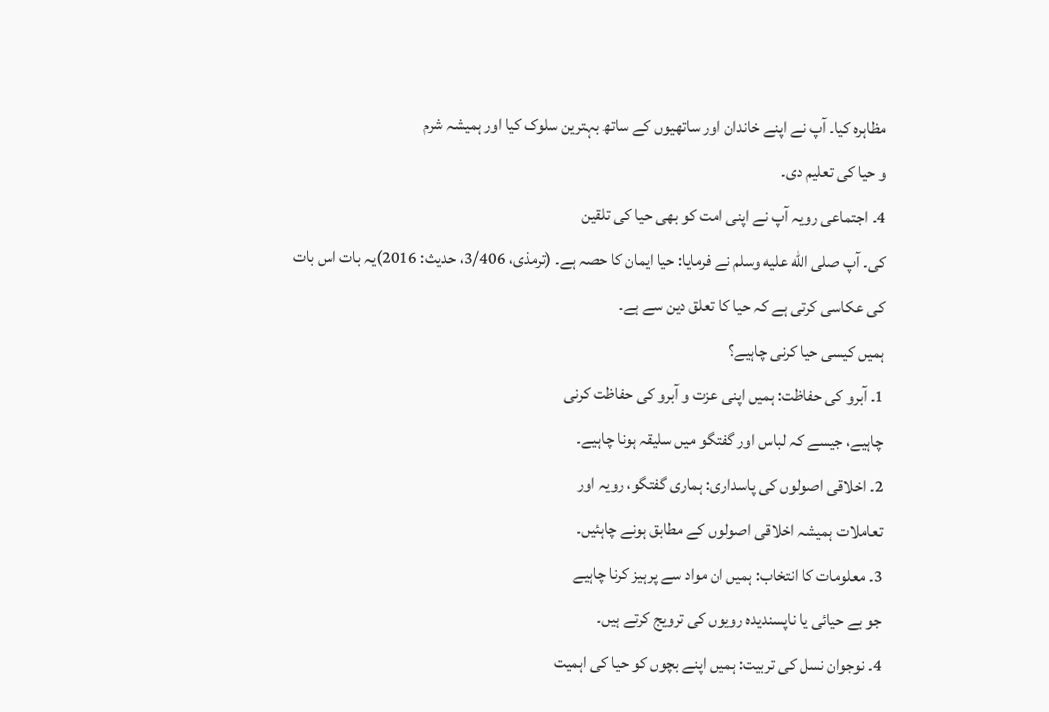مظاہرہ کیا۔ آپ نے اپنے خاندان اور ساتھیوں کے ساتھ بہترین سلوک کیا اور ہمیشہ شرم
و حیا کی تعلیم دی۔
4۔ اجتماعی رویہ آپ نے اپنی امت کو بھی حیا کی تلقین
کی۔ آپ صلى الله عليه وسلم نے فرمایا: حیا ایمان کا حصہ ہے۔ (ترمذی، 3/406، حدیث: 2016)یہ بات اس بات
کی عکاسی کرتی ہے کہ حیا کا تعلق دین سے ہے۔
ہمیں کیسی حیا کرنی چاہیے؟
1۔ آبرو کی حفاظت: ہمیں اپنی عزت و آبرو کی حفاظت کرنی
چاہیے، جیسے کہ لباس اور گفتگو میں سلیقہ ہونا چاہیے۔
2۔ اخلاقی اصولوں کی پاسداری: ہماری گفتگو، رویہ اور
تعاملات ہمیشہ اخلاقی اصولوں کے مطابق ہونے چاہئیں۔
3۔ معلومات کا انتخاب: ہمیں ان مواد سے پرہیز کرنا چاہیے
جو بے حیائی یا ناپسندیدہ رویوں کی ترویج کرتے ہیں۔
4۔ نوجوان نسل کی تربیت: ہمیں اپنے بچوں کو حیا کی اہمیت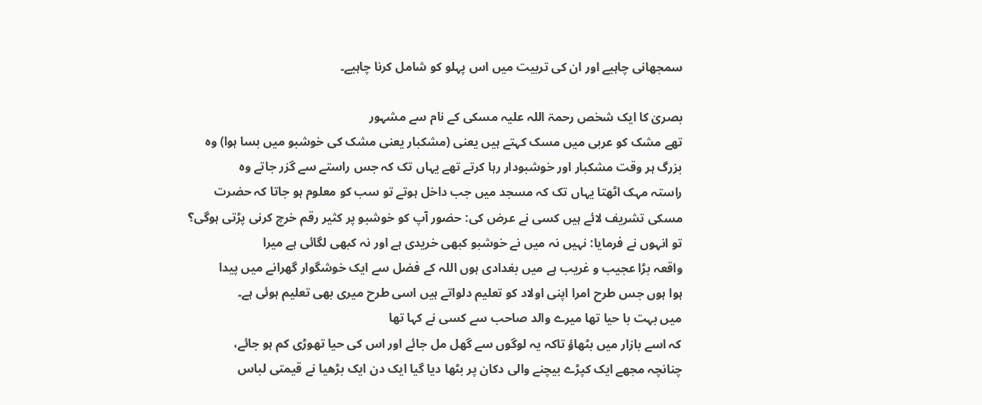سمجھانی چاہیے اور ان کی تربیت میں اس پہلو کو شامل کرنا چاہیے۔

بصریٰ کا ایک شخص رحمۃ اللہ علیہ مسکی کے نام سے مشہور
تھے مشک کو عربی میں مسک کہتے ہیں یعنی (مشکبار یعنی مشک کی خوشبو میں بسا ہوا) وہ
بزرگ ہر وقت مشکبار اور خوشبودار رہا کرتے تھے یہاں تک کہ جس راستے سے گزر جاتے وہ
راستہ مہک اٹھتا یہاں تک کہ مسجد میں جب داخل ہوتے تو سب کو معلوم ہو جاتا کہ حضرت
مسکی تشریف لائے ہیں کسی نے عرض کی: حضور آپ کو خوشبو پر کثیر رقم خرچ کرنی پڑتی ہوگی؟
تو انہوں نے فرمایا: نہیں نہ میں نے خوشبو کبھی خریدی ہے اور نہ کبھی لگائی ہے میرا
واقعہ بڑا عجیب و غریب ہے میں بغدادی ہوں اللہ کے فضل سے ایک خوشگوار گھرانے میں پیدا
ہوا ہوں جس طرح امرا اپنی اولاد کو تعلیم دلواتے ہیں اسی طرح میری بھی تعلیم ہوئی ہے۔
میں بہت با حیا تھا میرے والد صاحب سے کسی نے کہا تھا
کہ اسے بازار میں بٹھاؤ تاکہ یہ لوگوں سے گھل مل جائے اور اس کی حیا تھوڑی کم ہو جائے،
چنانچہ مجھے ایک کپڑے بیچنے والی دکان پر بٹھا دیا گیا ایک دن ایک بڑھیا نے قیمتی لباس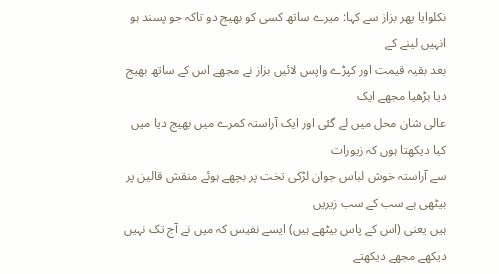نکلوایا پھر بزاز سے کہا: میرے ساتھ کسی کو بھیج دو تاکہ جو پسند ہو انہیں لینے کے
بعد بقیہ قیمت اور کپڑے واپس لائیں بزاز نے مجھے اس کے ساتھ بھیج دیا بڑھیا مجھے ایک
عالی شان محل میں لے گئی اور ایک آراستہ کمرے میں بھیج دیا میں کیا دیکھتا ہوں کہ زیورات
سے آراستہ خوش لباس جوان لڑکی تخت پر بچھے ہوئے منقش قالین پر بیٹھی ہے سب کے سب زیریں
ہیں یعنی (اس کے پاس بیٹھے ہیں) ایسے نفیس کہ میں نے آج تک نہیں دیکھے مجھے دیکھتے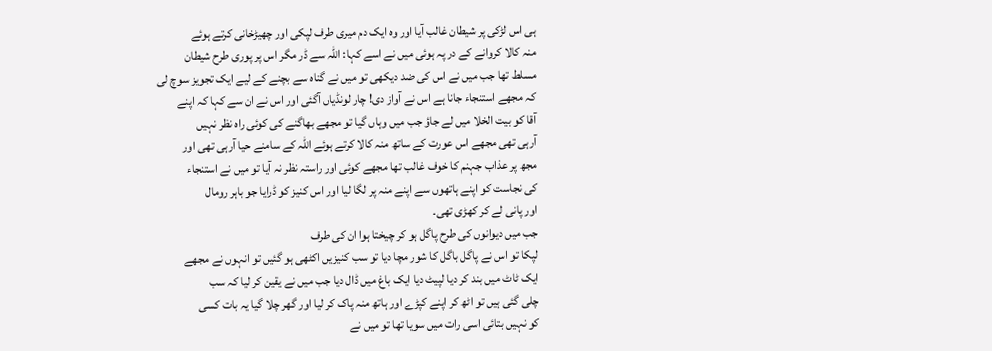ہی اس لڑکی پر شیطان غالب آیا اور وہ ایک دم میری طرف لپکی اور چھیڑخانی کرتے ہوئے
منہ کالا کروانے کے در پہ ہوئی میں نے اسے کہا: اللہ سے ڈر مگر اس پر پوری طرح شیطان
مسلط تھا جب میں نے اس کی ضد دیکھی تو میں نے گناہ سے بچنے کے لیے ایک تجویز سوچ لی
کہ مجھے استنجاء جانا ہے اس نے آواز دی! چار لونڈیاں آگئی اور اس نے ان سے کہا کہ اپنے
آقا کو بیت الخلا میں لے جاؤ جب میں وہاں گیا تو مجھے بھاگنے کی کوئی راہ نظر نہیں
آرہی تھی مجھے اس عورت کے ساتھ منہ کالا کرتے ہوئے اللہ کے سامنے حیا آرہی تھی اور
مجھ پر عذاب جہنم کا خوف غالب تھا مجھے کوئی اور راستہ نظر نہ آیا تو میں نے استنجاء
کی نجاست کو اپنے ہاتھوں سے اپنے منہ پر لگا لیا اور اس کنیز کو ڈرایا جو باہر رومال
اور پانی لے کر کھڑی تھی۔
جب میں دیوانوں کی طرح پاگل ہو کر چیختا ہوا ان کی طرف
لپکا تو اس نے پاگل باگل کا شور مچا دیا تو سب کنیزیں اکٹھی ہو گئیں تو انہوں نے مجھے
ایک ٹاٹ میں بند کر دیا لپیٹ دیا ایک باغ میں ڈال دیا جب میں نے یقین کر لیا کہ سب
چلی گئی ہیں تو اٹھ کر اپنے کپڑے اور ہاتھ منہ پاک کر لیا اور گھر چلا گیا یہ بات کسی
کو نہیں بتائی اسی رات میں سویا تھا تو میں نے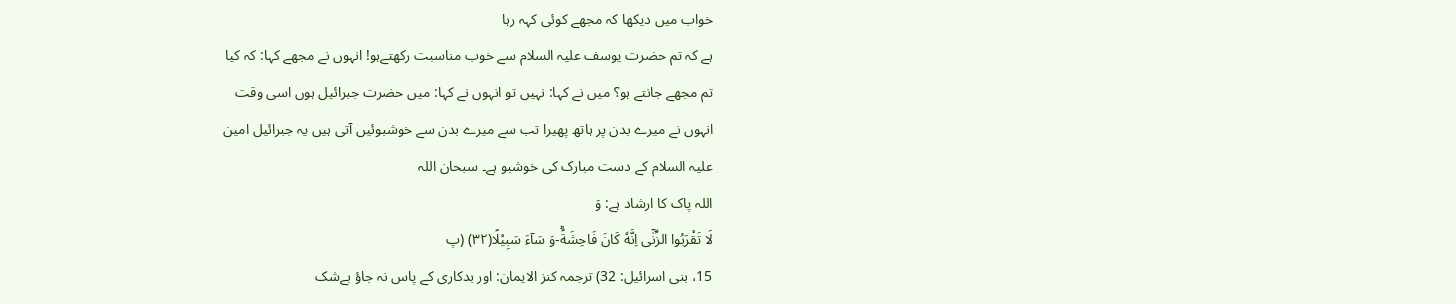خواب میں دیکھا کہ مجھے کوئی کہہ رہا
ہے کہ تم حضرت یوسف علیہ السلام سے خوب مناسبت رکھتےہو! انہوں نے مجھے کہا: کہ کیا
تم مجھے جانتے ہو؟ میں نے کہا: نہیں تو انہوں نے کہا: میں حضرت جبرائیل ہوں اسی وقت
انہوں نے میرے بدن پر ہاتھ پھیرا تب سے میرے بدن سے خوشبوئیں آتی ہیں یہ جبرائیل امین
علیہ السلام کے دست مبارک کی خوشبو ہے۔ سبحان اللہ
اللہ پاک کا ارشاد ہے: وَ
لَا تَقْرَبُوا الزِّنٰۤى اِنَّهٗ كَانَ فَاحِشَةًؕ-وَ سَآءَ سَبِیْلًا(۳۲) (پ
15، بنی اسرائیل: 32) ترجمہ کنز الایمان: اور بدکاری کے پاس نہ جاؤ بےشک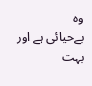وہ
بےحیائی ہے اور بہت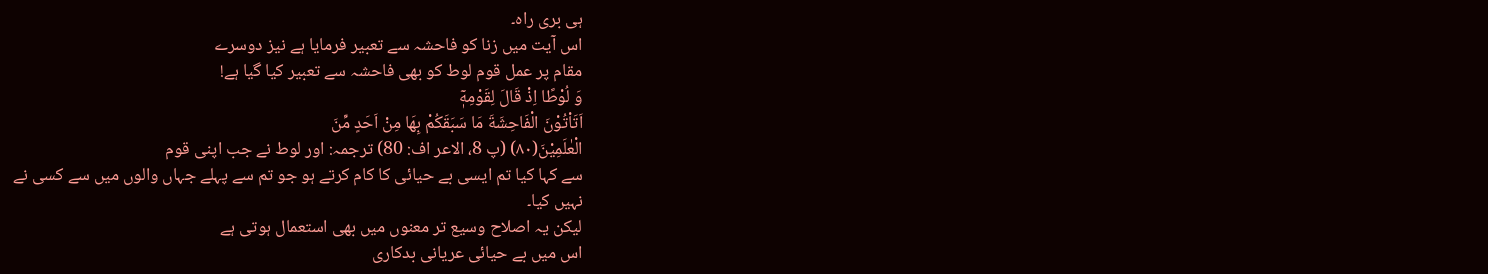ہی بری راہ۔
اس آیت میں زنا کو فاحشہ سے تعبیر فرمایا ہے نیز دوسرے
مقام پر عمل قوم لوط کو بھی فاحشہ سے تعبیر کیا گیا ہے!
وَ لُوْطًا اِذْ قَالَ لِقَوْمِهٖۤ
اَتَاْتُوْنَ الْفَاحِشَةَ مَا سَبَقَكُمْ بِهَا مِنْ اَحَدٍ مِّنَ
الْعٰلَمِیْنَ(۸۰) (پ 8، الاعر اف: 80) ترجمہ: اور لوط نے جب اپنی قوم
سے کہا کیا تم ایسی بے حیائی کا کام کرتے ہو جو تم سے پہلے جہاں والوں میں سے کسی نے
نہیں کیا۔
لیکن یہ اصلاح وسیع تر معنوں میں بھی استعمال ہوتی ہے
اس میں بے حیائی عریانی بدکاری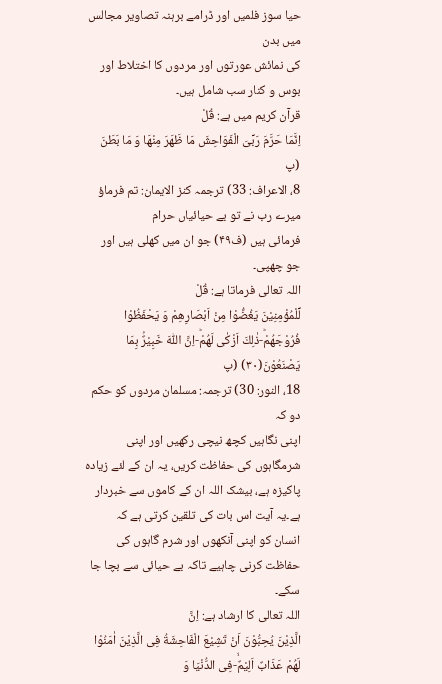حیا سوز فلمیں اور ڈرامے برہنہ تصاویر مجالس میں بدن
کی نمائش عورتوں اور مردوں کا اختلاط اور بوس و کنار سب شامل ہیں۔
قرآن کریم میں ہے: قُلْ
اِنَّمَا حَرَّمَ رَبِّیَ الْفَوَاحِشَ مَا ظَهَرَ مِنْهَا وَ مَا بَطَنَ (پ
8، الاعراف: 33) ترجمہ کنز الایمان: تم فرماؤ میرے رب نے تو بے حیائیاں حرام
فرمائی ہیں (ف۴۹) جو ان میں کھلی ہیں اور جو چھپی۔
اللہ تعالی فرماتا ہے: قُلْ
لِّلْمُؤْمِنِیْنَ یَغُضُّوْا مِنْ اَبْصَارِهِمْ وَ یَحْفَظُوْا
فُرُوْجَهُمْؕ-ذٰلِكَ اَزْكٰى لَهُمْؕ-اِنَّ اللّٰهَ خَبِیْرٌۢ بِمَا
یَصْنَعُوْنَ(۳۰) (پ
18، النور: 30) ترجمہ: مسلمان مردوں کو حکم دو کہ
اپنی نگاہیں کچھ نیچی رکھیں اور اپنی شرمگاہوں کی حفاظت کریں، یہ ان کے لئے زیادہ
پاکیزہ ہے، بیشک اللہ ان کے کاموں سے خبردار ہے۔یہ آیت اس بات کی تلقین کرتی ہے کہ
انسان کو اپنی آنکھوں اور شرم گاہوں کی حفاظت کرنی چاہیے تاکہ بے حیائی سے بچا جا سکے۔
اللہ تعالی کا ارشاد ہے: اِنَّ
الَّذِیْنَ یُحِبُّوْنَ اَنْ تَشِیْعَ الْفَاحِشَةُ فِی الَّذِیْنَ اٰمَنُوْا
لَهُمْ عَذَابٌ اَلِیْمٌۙ-فِی الدُّنْیَا وَ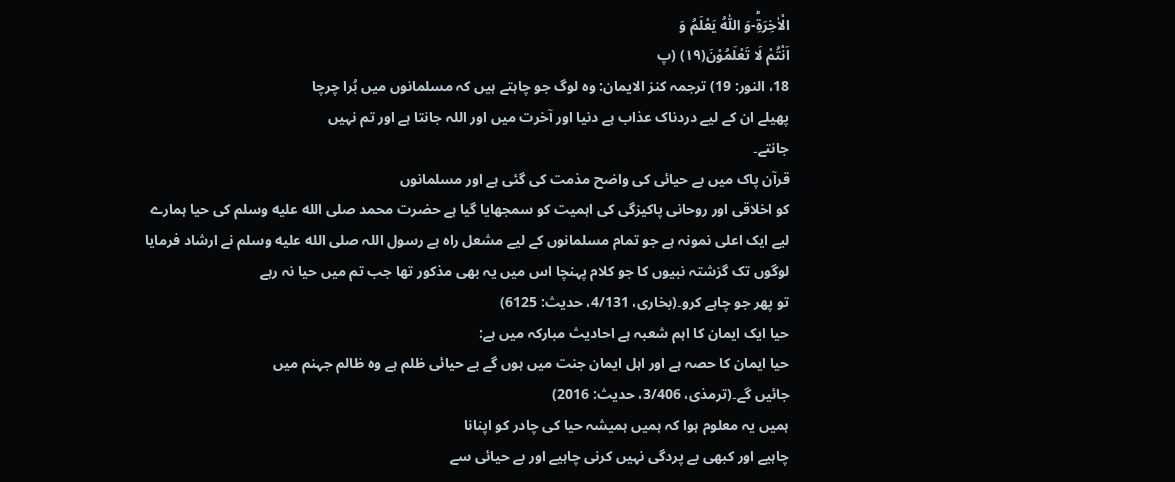الْاٰخِرَةِؕ-وَ اللّٰهُ یَعْلَمُ وَ
اَنْتُمْ لَا تَعْلَمُوْنَ(۱۹) (پ
18، النور: 19) ترجمہ کنز الایمان: وہ لوگ جو چاہتے ہیں کہ مسلمانوں میں بُرا چرچا
پھیلے ان کے لیے دردناک عذاب ہے دنیا اور آخرت میں اور اللہ جانتا ہے اور تم نہیں
جانتے۔
قرآن پاک میں بے حیائی کی واضح مذمت کی گئی ہے اور مسلمانوں
کو اخلاقی اور روحانی پاکیزگی کی اہمیت کو سمجھایا گیا ہے حضرت محمد صلى الله عليه وسلم کی حیا ہمارے
لیے ایک اعلی نمونہ ہے جو تمام مسلمانوں کے لیے مشعل راہ ہے رسول اللہ صلى الله عليه وسلم نے ارشاد فرمایا
لوگوں تک گزشتہ نبیوں کا جو کلام پہنچا اس میں یہ بھی مذکور تھا جب تم میں حیا نہ رہے
تو پھر جو چاہے کرو۔(بخاری، 4/131، حدیث: 6125)
حیا ایک ایمان کا اہم شعبہ ہے احادیث مبارکہ میں ہے:
حیا ایمان کا حصہ ہے اور اہل ایمان جنت میں ہوں گے بے حیائی ظلم ہے وہ ظالم جہنم میں
جائیں گے۔(ترمذی، 3/406، حدیث: 2016)
ہمیں یہ معلوم ہوا کہ ہمیں ہمیشہ حیا کی چادر کو اپنانا
چاہیے اور کبھی بے پردگی نہیں کرنی چاہیے اور بے حیائی سے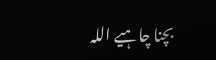بچنا چاہیے اللہ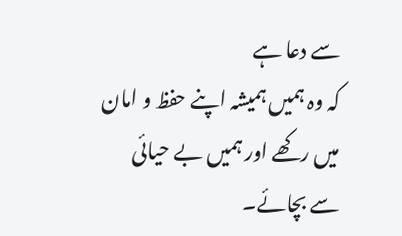سے دعا ہے
کہ وہ ہمیں ہمیشہ اپنے حفظ و امان میں رکھے اور ہمیں بے حیائی سے بچائے۔